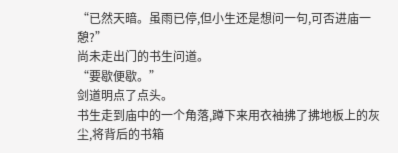“已然天暗。虽雨已停,但小生还是想问一句,可否进庙一憩?”
尚未走出门的书生问道。
“要歇便歇。”
剑道明点了点头。
书生走到庙中的一个角落,蹲下来用衣袖拂了拂地板上的灰尘,将背后的书箱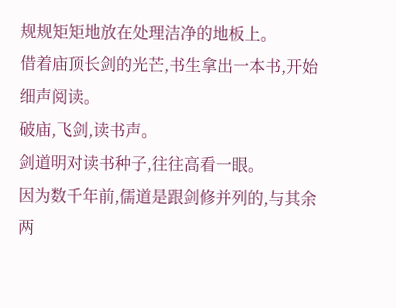规规矩矩地放在处理洁净的地板上。
借着庙顶长剑的光芒,书生拿出一本书,开始细声阅读。
破庙,飞剑,读书声。
剑道明对读书种子,往往高看一眼。
因为数千年前,儒道是跟剑修并列的,与其余两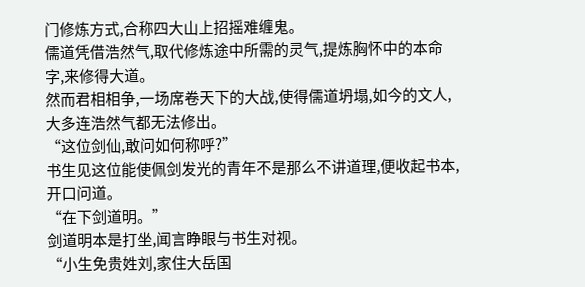门修炼方式,合称四大山上招摇难缠鬼。
儒道凭借浩然气,取代修炼途中所需的灵气,提炼胸怀中的本命字,来修得大道。
然而君相相争,一场席卷天下的大战,使得儒道坍塌,如今的文人,大多连浩然气都无法修出。
“这位剑仙,敢问如何称呼?”
书生见这位能使佩剑发光的青年不是那么不讲道理,便收起书本,开口问道。
“在下剑道明。”
剑道明本是打坐,闻言睁眼与书生对视。
“小生免贵姓刘,家住大岳国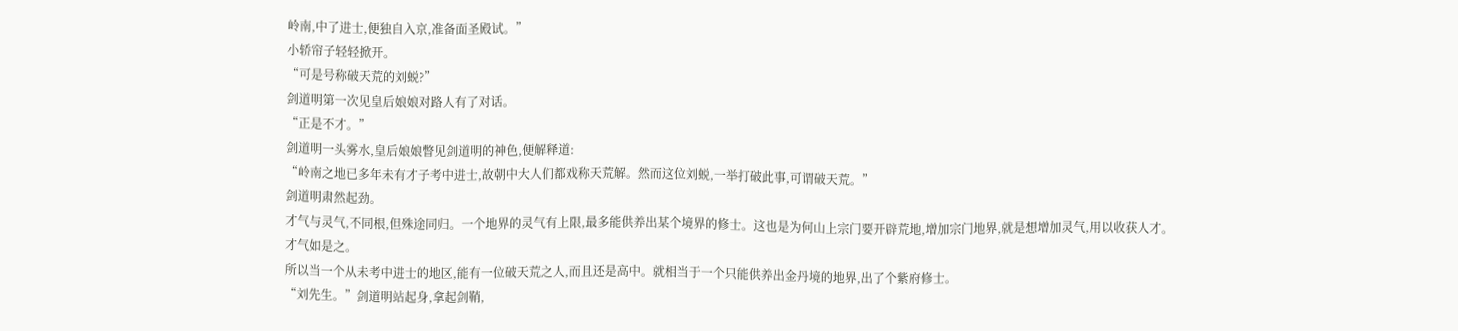岭南,中了进士,便独自入京,准备面圣殿试。”
小轿帘子轻轻掀开。
“可是号称破天荒的刘蜕?”
剑道明第一次见皇后娘娘对路人有了对话。
“正是不才。”
剑道明一头雾水,皇后娘娘瞥见剑道明的神色,便解释道:
“岭南之地已多年未有才子考中进士,故朝中大人们都戏称天荒解。然而这位刘蜕,一举打破此事,可谓破天荒。”
剑道明肃然起劲。
才气与灵气,不同根,但殊途同归。一个地界的灵气有上限,最多能供养出某个境界的修士。这也是为何山上宗门要开辟荒地,增加宗门地界,就是想增加灵气,用以收获人才。
才气如是之。
所以当一个从未考中进士的地区,能有一位破天荒之人,而且还是高中。就相当于一个只能供养出金丹境的地界,出了个紫府修士。
“刘先生。”剑道明站起身,拿起剑鞘,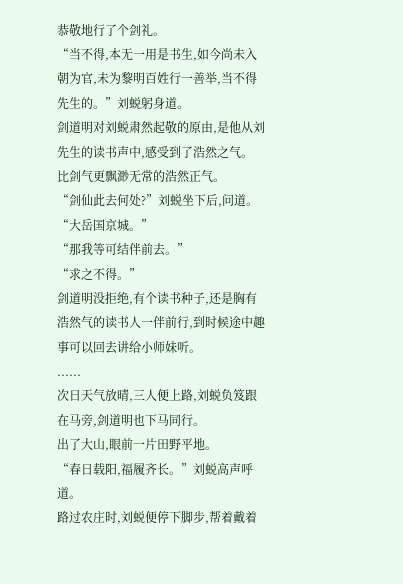恭敬地行了个剑礼。
“当不得,本无一用是书生,如今尚未入朝为官,未为黎明百姓行一善举,当不得先生的。”刘蜕躬身道。
剑道明对刘蜕肃然起敬的原由,是他从刘先生的读书声中,感受到了浩然之气。
比剑气更飘渺无常的浩然正气。
“剑仙此去何处?”刘蜕坐下后,问道。
“大岳国京城。”
“那我等可结伴前去。”
“求之不得。”
剑道明没拒绝,有个读书种子,还是胸有浩然气的读书人一伴前行,到时候途中趣事可以回去讲给小师妹听。
......
次日天气放晴,三人便上路,刘蜕负笈跟在马旁,剑道明也下马同行。
出了大山,眼前一片田野平地。
“春日载阳,福履齐长。”刘蜕高声呼道。
路过农庄时,刘蜕便停下脚步,帮着戴着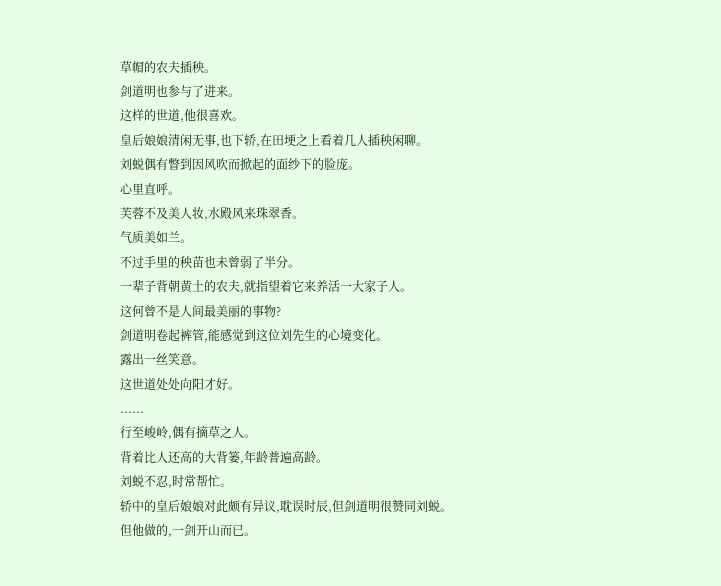草帽的农夫插秧。
剑道明也参与了进来。
这样的世道,他很喜欢。
皇后娘娘清闲无事,也下轿,在田埂之上看着几人插秧闲聊。
刘蜕偶有瞥到因风吹而掀起的面纱下的脸庞。
心里直呼。
芙蓉不及美人妆,水殿风来珠翠香。
气质美如兰。
不过手里的秧苗也未曾弱了半分。
一辈子背朝黄土的农夫,就指望着它来养活一大家子人。
这何曾不是人间最美丽的事物?
剑道明卷起裤管,能感觉到这位刘先生的心境变化。
露出一丝笑意。
这世道处处向阳才好。
......
行至峻岭,偶有摘草之人。
背着比人还高的大背篓,年龄普遍高龄。
刘蜕不忍,时常帮忙。
轿中的皇后娘娘对此颇有异议,耽误时辰,但剑道明很赞同刘蜕。
但他做的,一剑开山而已。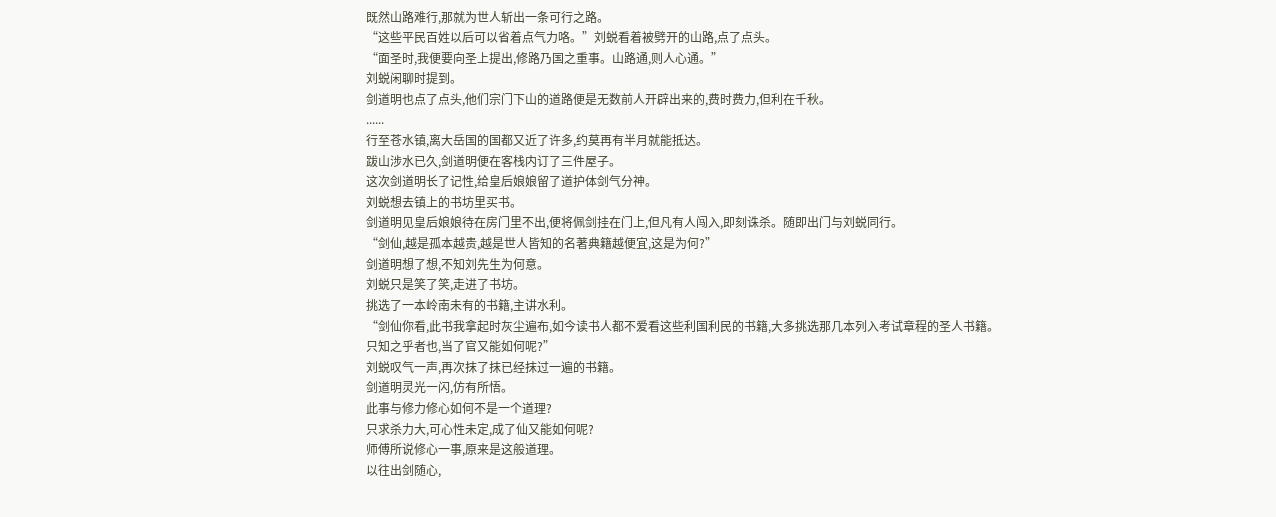既然山路难行,那就为世人斩出一条可行之路。
“这些平民百姓以后可以省着点气力咯。”刘蜕看着被劈开的山路,点了点头。
“面圣时,我便要向圣上提出,修路乃国之重事。山路通,则人心通。”
刘蜕闲聊时提到。
剑道明也点了点头,他们宗门下山的道路便是无数前人开辟出来的,费时费力,但利在千秋。
......
行至苍水镇,离大岳国的国都又近了许多,约莫再有半月就能抵达。
跋山涉水已久,剑道明便在客栈内订了三件屋子。
这次剑道明长了记性,给皇后娘娘留了道护体剑气分神。
刘蜕想去镇上的书坊里买书。
剑道明见皇后娘娘待在房门里不出,便将佩剑挂在门上,但凡有人闯入,即刻诛杀。随即出门与刘蜕同行。
“剑仙,越是孤本越贵,越是世人皆知的名著典籍越便宜,这是为何?”
剑道明想了想,不知刘先生为何意。
刘蜕只是笑了笑,走进了书坊。
挑选了一本岭南未有的书籍,主讲水利。
“剑仙你看,此书我拿起时灰尘遍布,如今读书人都不爱看这些利国利民的书籍,大多挑选那几本列入考试章程的圣人书籍。
只知之乎者也,当了官又能如何呢?”
刘蜕叹气一声,再次抹了抹已经抹过一遍的书籍。
剑道明灵光一闪,仿有所悟。
此事与修力修心如何不是一个道理?
只求杀力大,可心性未定,成了仙又能如何呢?
师傅所说修心一事,原来是这般道理。
以往出剑随心,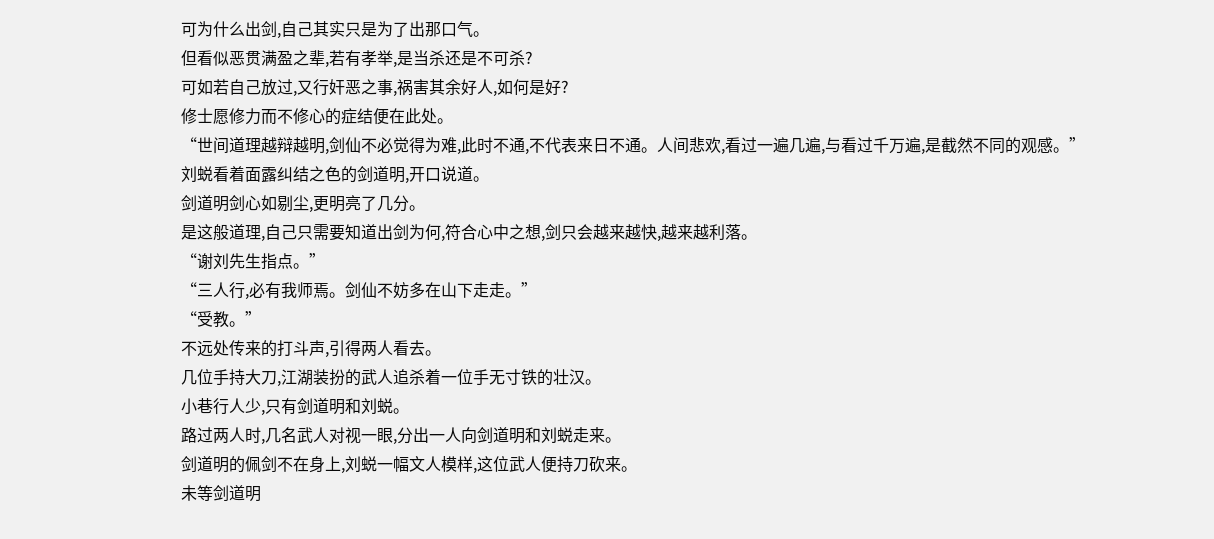可为什么出剑,自己其实只是为了出那口气。
但看似恶贯满盈之辈,若有孝举,是当杀还是不可杀?
可如若自己放过,又行奸恶之事,祸害其余好人,如何是好?
修士愿修力而不修心的症结便在此处。
“世间道理越辩越明,剑仙不必觉得为难,此时不通,不代表来日不通。人间悲欢,看过一遍几遍,与看过千万遍,是截然不同的观感。”
刘蜕看着面露纠结之色的剑道明,开口说道。
剑道明剑心如剔尘,更明亮了几分。
是这般道理,自己只需要知道出剑为何,符合心中之想,剑只会越来越快,越来越利落。
“谢刘先生指点。”
“三人行,必有我师焉。剑仙不妨多在山下走走。”
“受教。”
不远处传来的打斗声,引得两人看去。
几位手持大刀,江湖装扮的武人追杀着一位手无寸铁的壮汉。
小巷行人少,只有剑道明和刘蜕。
路过两人时,几名武人对视一眼,分出一人向剑道明和刘蜕走来。
剑道明的佩剑不在身上,刘蜕一幅文人模样,这位武人便持刀砍来。
未等剑道明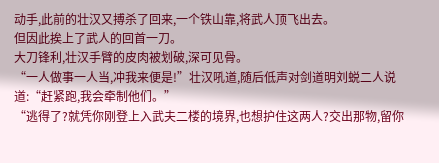动手,此前的壮汉又搏杀了回来,一个铁山靠,将武人顶飞出去。
但因此挨上了武人的回首一刀。
大刀锋利,壮汉手臂的皮肉被划破,深可见骨。
“一人做事一人当,冲我来便是!”壮汉吼道,随后低声对剑道明刘蜕二人说道:“赶紧跑,我会牵制他们。”
“逃得了?就凭你刚登上入武夫二楼的境界,也想护住这两人?交出那物,留你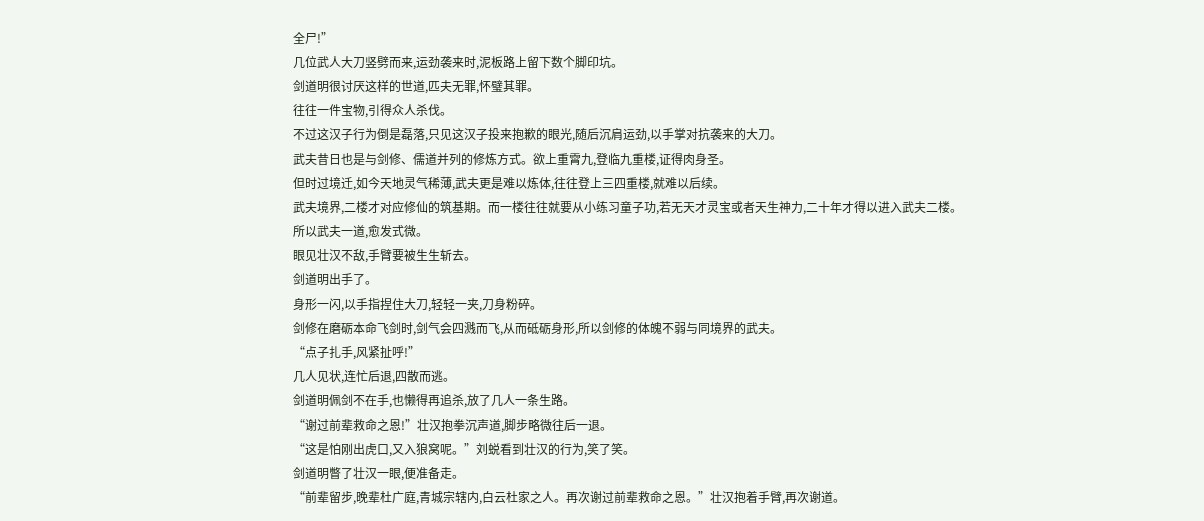全尸!”
几位武人大刀竖劈而来,运劲袭来时,泥板路上留下数个脚印坑。
剑道明很讨厌这样的世道,匹夫无罪,怀璧其罪。
往往一件宝物,引得众人杀伐。
不过这汉子行为倒是磊落,只见这汉子投来抱歉的眼光,随后沉肩运劲,以手掌对抗袭来的大刀。
武夫昔日也是与剑修、儒道并列的修炼方式。欲上重霄九,登临九重楼,证得肉身圣。
但时过境迁,如今天地灵气稀薄,武夫更是难以炼体,往往登上三四重楼,就难以后续。
武夫境界,二楼才对应修仙的筑基期。而一楼往往就要从小练习童子功,若无天才灵宝或者天生神力,二十年才得以进入武夫二楼。
所以武夫一道,愈发式微。
眼见壮汉不敌,手臂要被生生斩去。
剑道明出手了。
身形一闪,以手指捏住大刀,轻轻一夹,刀身粉碎。
剑修在磨砺本命飞剑时,剑气会四溅而飞,从而砥砺身形,所以剑修的体魄不弱与同境界的武夫。
“点子扎手,风紧扯呼!”
几人见状,连忙后退,四散而逃。
剑道明佩剑不在手,也懒得再追杀,放了几人一条生路。
“谢过前辈救命之恩!”壮汉抱拳沉声道,脚步略微往后一退。
“这是怕刚出虎口,又入狼窝呢。”刘蜕看到壮汉的行为,笑了笑。
剑道明瞥了壮汉一眼,便准备走。
“前辈留步,晚辈杜广庭,青城宗辖内,白云杜家之人。再次谢过前辈救命之恩。”壮汉抱着手臂,再次谢道。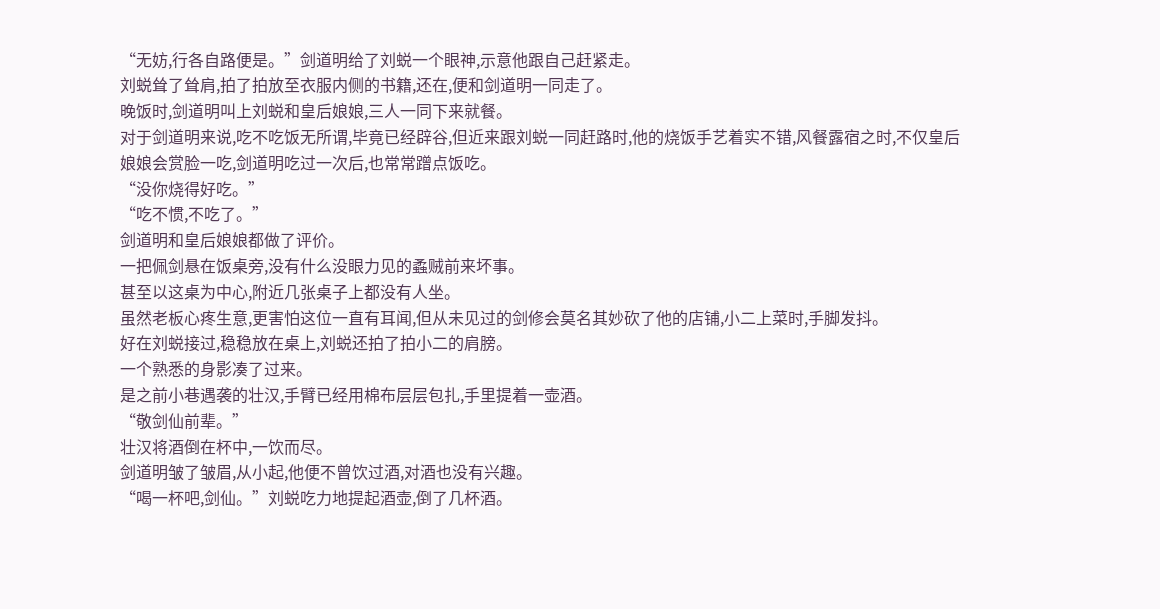“无妨,行各自路便是。”剑道明给了刘蜕一个眼神,示意他跟自己赶紧走。
刘蜕耸了耸肩,拍了拍放至衣服内侧的书籍,还在,便和剑道明一同走了。
晚饭时,剑道明叫上刘蜕和皇后娘娘,三人一同下来就餐。
对于剑道明来说,吃不吃饭无所谓,毕竟已经辟谷,但近来跟刘蜕一同赶路时,他的烧饭手艺着实不错,风餐露宿之时,不仅皇后娘娘会赏脸一吃,剑道明吃过一次后,也常常蹭点饭吃。
“没你烧得好吃。”
“吃不惯,不吃了。”
剑道明和皇后娘娘都做了评价。
一把佩剑悬在饭桌旁,没有什么没眼力见的蟊贼前来坏事。
甚至以这桌为中心,附近几张桌子上都没有人坐。
虽然老板心疼生意,更害怕这位一直有耳闻,但从未见过的剑修会莫名其妙砍了他的店铺,小二上菜时,手脚发抖。
好在刘蜕接过,稳稳放在桌上,刘蜕还拍了拍小二的肩膀。
一个熟悉的身影凑了过来。
是之前小巷遇袭的壮汉,手臂已经用棉布层层包扎,手里提着一壶酒。
“敬剑仙前辈。”
壮汉将酒倒在杯中,一饮而尽。
剑道明皱了皱眉,从小起,他便不曾饮过酒,对酒也没有兴趣。
“喝一杯吧,剑仙。”刘蜕吃力地提起酒壶,倒了几杯酒。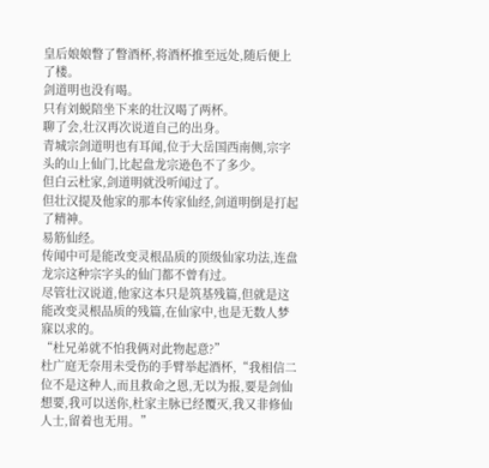皇后娘娘瞥了瞥酒杯,将酒杯推至远处,随后便上了楼。
剑道明也没有喝。
只有刘蜕陪坐下来的壮汉喝了两杯。
聊了会,壮汉再次说道自己的出身。
青城宗剑道明也有耳闻,位于大岳国西南侧,宗字头的山上仙门,比起盘龙宗逊色不了多少。
但白云杜家,剑道明就没听闻过了。
但壮汉提及他家的那本传家仙经,剑道明倒是打起了精神。
易筋仙经。
传闻中可是能改变灵根品质的顶级仙家功法,连盘龙宗这种宗字头的仙门都不曾有过。
尽管壮汉说道,他家这本只是筑基残篇,但就是这能改变灵根品质的残篇,在仙家中,也是无数人梦寐以求的。
“杜兄弟就不怕我俩对此物起意?”
杜广庭无奈用未受伤的手臂举起酒杯,“我相信二位不是这种人,而且救命之恩,无以为报,要是剑仙想要,我可以送你,杜家主脉已经覆灭,我又非修仙人士,留着也无用。”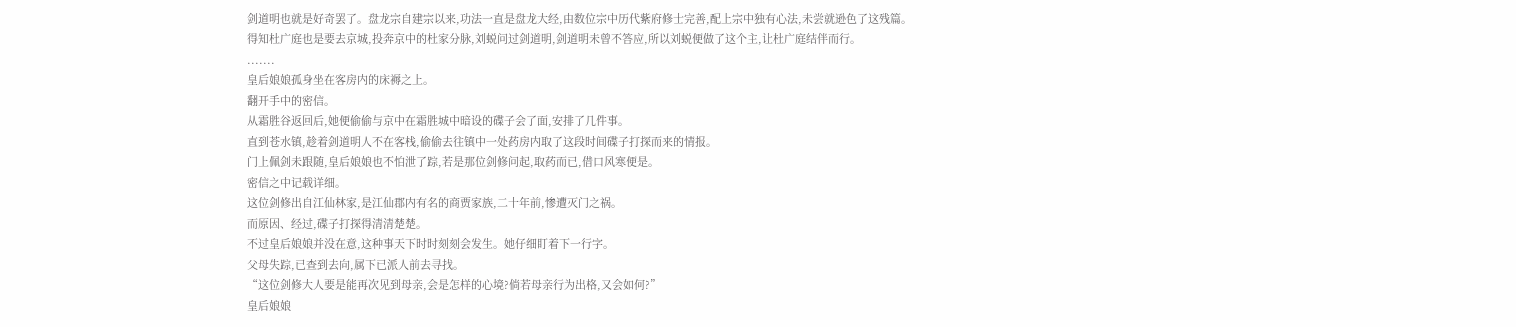剑道明也就是好奇罢了。盘龙宗自建宗以来,功法一直是盘龙大经,由数位宗中历代紫府修士完善,配上宗中独有心法,未尝就逊色了这残篇。
得知杜广庭也是要去京城,投奔京中的杜家分脉,刘蜕问过剑道明,剑道明未曾不答应,所以刘蜕便做了这个主,让杜广庭结伴而行。
.......
皇后娘娘孤身坐在客房内的床褥之上。
翻开手中的密信。
从霜胜谷返回后,她便偷偷与京中在霜胜城中暗设的碟子会了面,安排了几件事。
直到苍水镇,趁着剑道明人不在客栈,偷偷去往镇中一处药房内取了这段时间碟子打探而来的情报。
门上佩剑未跟随,皇后娘娘也不怕泄了踪,若是那位剑修问起,取药而已,借口风寒便是。
密信之中记载详细。
这位剑修出自江仙林家,是江仙郡内有名的商贾家族,二十年前,惨遭灭门之祸。
而原因、经过,碟子打探得清清楚楚。
不过皇后娘娘并没在意,这种事天下时时刻刻会发生。她仔细盯着下一行字。
父母失踪,已查到去向,属下已派人前去寻找。
“这位剑修大人要是能再次见到母亲,会是怎样的心境?倘若母亲行为出格,又会如何?”
皇后娘娘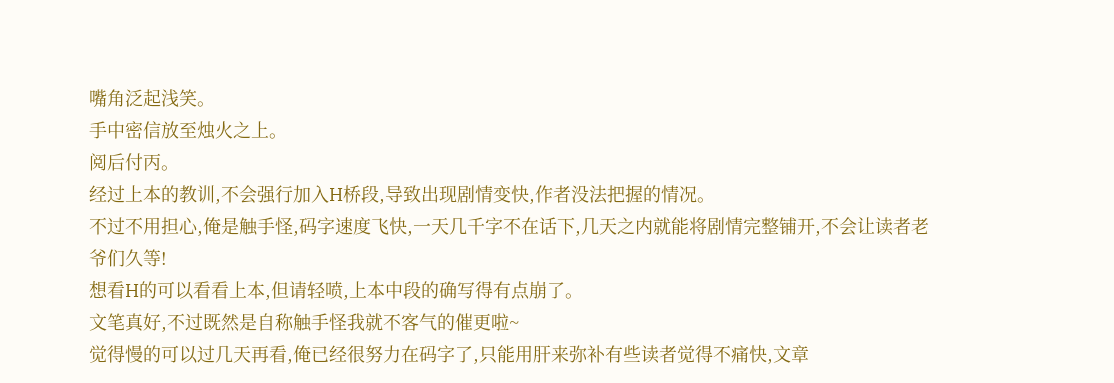嘴角泛起浅笑。
手中密信放至烛火之上。
阅后付丙。
经过上本的教训,不会强行加入H桥段,导致出现剧情变快,作者没法把握的情况。
不过不用担心,俺是触手怪,码字速度飞快,一天几千字不在话下,几天之内就能将剧情完整铺开,不会让读者老爷们久等!
想看H的可以看看上本,但请轻喷,上本中段的确写得有点崩了。
文笔真好,不过既然是自称触手怪我就不客气的催更啦~
觉得慢的可以过几天再看,俺已经很努力在码字了,只能用肝来弥补有些读者觉得不痛快,文章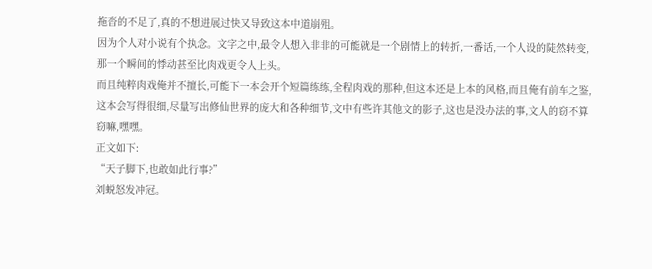拖沓的不足了,真的不想进展过快又导致这本中道崩殂。
因为个人对小说有个执念。文字之中,最令人想入非非的可能就是一个剧情上的转折,一番话,一个人设的陡然转变,那一个瞬间的悸动甚至比肉戏更令人上头。
而且纯粹肉戏俺并不擅长,可能下一本会开个短篇练练,全程肉戏的那种,但这本还是上本的风格,而且俺有前车之鉴,这本会写得很细,尽量写出修仙世界的庞大和各种细节,文中有些许其他文的影子,这也是没办法的事,文人的窃不算窃嘛,嘿嘿。
正文如下:
“天子脚下,也敢如此行事?”
刘蜕怒发冲冠。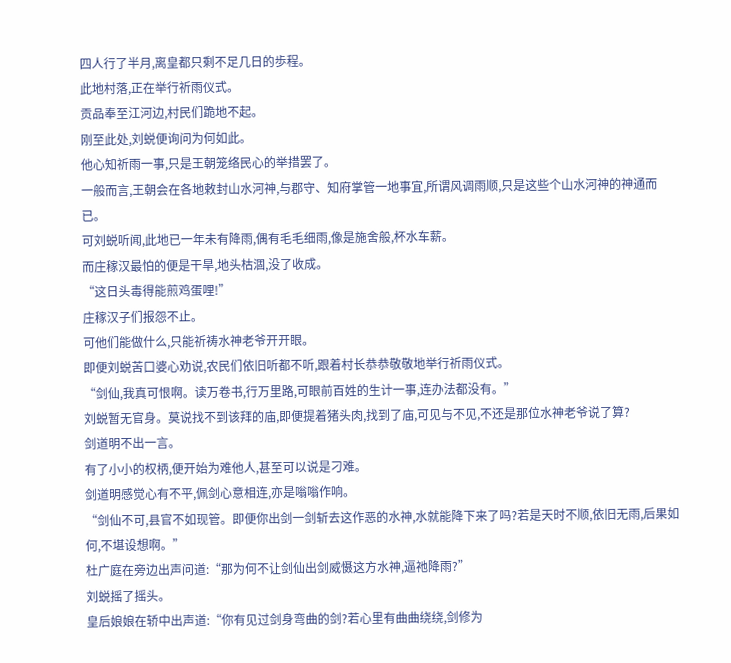四人行了半月,离皇都只剩不足几日的歩程。
此地村落,正在举行祈雨仪式。
贡品奉至江河边,村民们跪地不起。
刚至此处,刘蜕便询问为何如此。
他心知祈雨一事,只是王朝笼络民心的举措罢了。
一般而言,王朝会在各地敕封山水河神,与郡守、知府掌管一地事宜,所谓风调雨顺,只是这些个山水河神的神通而已。
可刘蜕听闻,此地已一年未有降雨,偶有毛毛细雨,像是施舍般,杯水车薪。
而庄稼汉最怕的便是干旱,地头枯涸,没了收成。
“这日头毒得能煎鸡蛋哩!”
庄稼汉子们报怨不止。
可他们能做什么,只能祈祷水神老爷开开眼。
即便刘蜕苦口婆心劝说,农民们依旧听都不听,跟着村长恭恭敬敬地举行祈雨仪式。
“剑仙,我真可恨啊。读万卷书,行万里路,可眼前百姓的生计一事,连办法都没有。”
刘蜕暂无官身。莫说找不到该拜的庙,即便提着猪头肉,找到了庙,可见与不见,不还是那位水神老爷说了算?
剑道明不出一言。
有了小小的权柄,便开始为难他人,甚至可以说是刁难。
剑道明感觉心有不平,佩剑心意相连,亦是嗡嗡作响。
“剑仙不可,县官不如现管。即便你出剑一剑斩去这作恶的水神,水就能降下来了吗?若是天时不顺,依旧无雨,后果如何,不堪设想啊。”
杜广庭在旁边出声问道:“那为何不让剑仙出剑威慑这方水神,逼祂降雨?”
刘蜕摇了摇头。
皇后娘娘在轿中出声道:“你有见过剑身弯曲的剑?若心里有曲曲绕绕,剑修为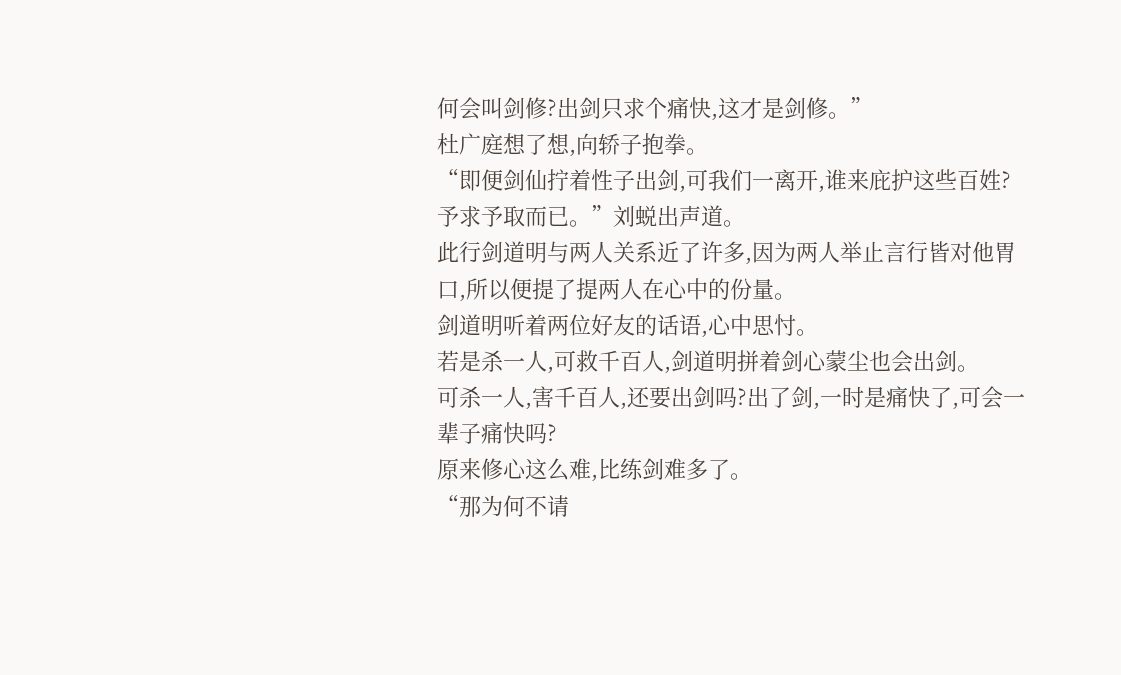何会叫剑修?出剑只求个痛快,这才是剑修。”
杜广庭想了想,向轿子抱拳。
“即便剑仙拧着性子出剑,可我们一离开,谁来庇护这些百姓?予求予取而已。”刘蜕出声道。
此行剑道明与两人关系近了许多,因为两人举止言行皆对他胃口,所以便提了提两人在心中的份量。
剑道明听着两位好友的话语,心中思忖。
若是杀一人,可救千百人,剑道明拼着剑心蒙尘也会出剑。
可杀一人,害千百人,还要出剑吗?出了剑,一时是痛快了,可会一辈子痛快吗?
原来修心这么难,比练剑难多了。
“那为何不请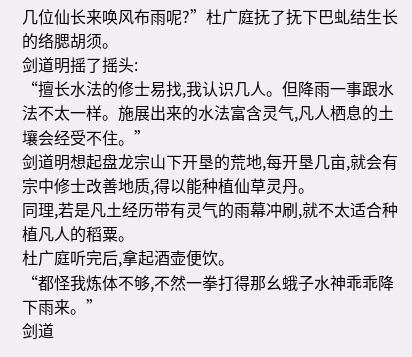几位仙长来唤风布雨呢?”杜广庭抚了抚下巴虬结生长的络腮胡须。
剑道明摇了摇头:
“擅长水法的修士易找,我认识几人。但降雨一事跟水法不太一样。施展出来的水法富含灵气,凡人栖息的土壤会经受不住。”
剑道明想起盘龙宗山下开垦的荒地,每开垦几亩,就会有宗中修士改善地质,得以能种植仙草灵丹。
同理,若是凡土经历带有灵气的雨幕冲刷,就不太适合种植凡人的稻粟。
杜广庭听完后,拿起酒壶便饮。
“都怪我炼体不够,不然一拳打得那幺蛾子水神乖乖降下雨来。”
剑道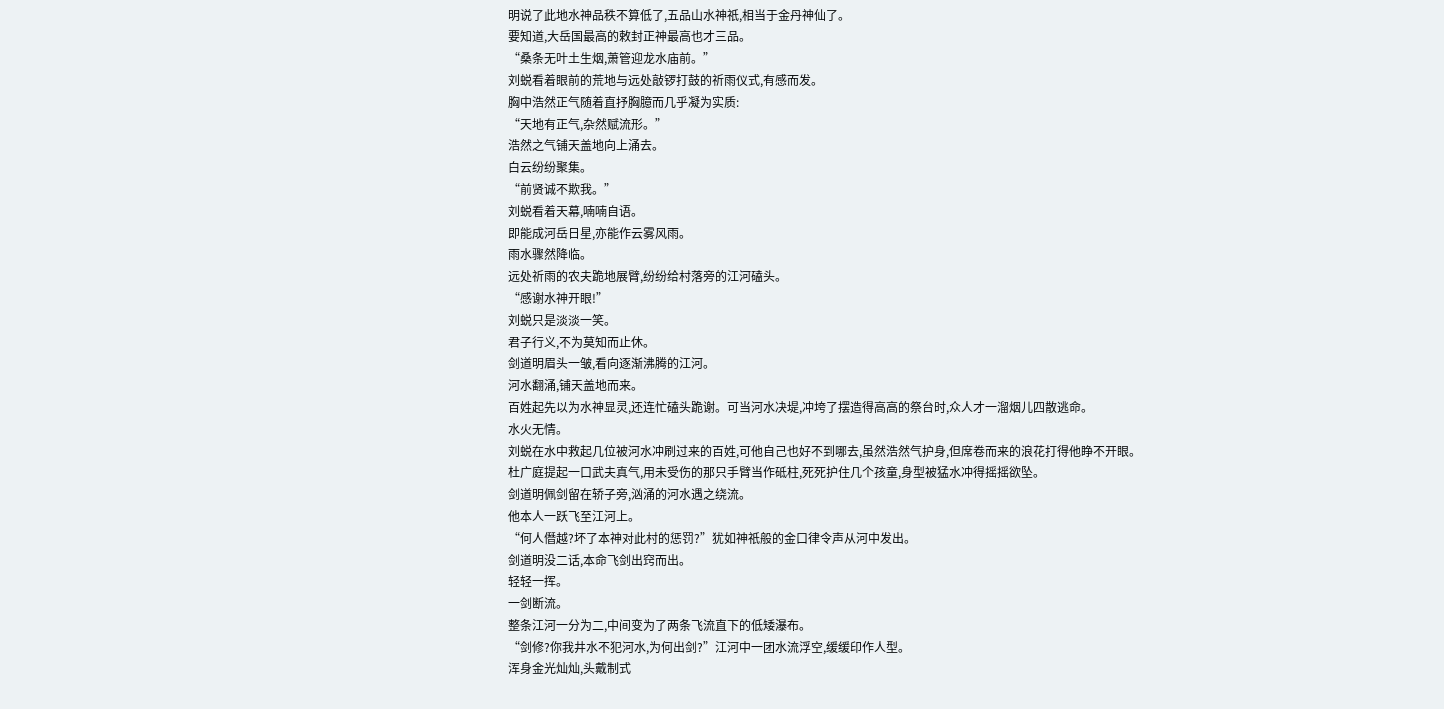明说了此地水神品秩不算低了,五品山水神祇,相当于金丹神仙了。
要知道,大岳国最高的敕封正神最高也才三品。
“桑条无叶土生烟,萧管迎龙水庙前。”
刘蜕看着眼前的荒地与远处敲锣打鼓的祈雨仪式,有感而发。
胸中浩然正气随着直抒胸臆而几乎凝为实质:
“天地有正气,杂然赋流形。”
浩然之气铺天盖地向上涌去。
白云纷纷聚集。
“前贤诚不欺我。”
刘蜕看着天幕,喃喃自语。
即能成河岳日星,亦能作云雾风雨。
雨水骤然降临。
远处祈雨的农夫跪地展臂,纷纷给村落旁的江河磕头。
“感谢水神开眼!”
刘蜕只是淡淡一笑。
君子行义,不为莫知而止休。
剑道明眉头一皱,看向逐渐沸腾的江河。
河水翻涌,铺天盖地而来。
百姓起先以为水神显灵,还连忙磕头跪谢。可当河水决堤,冲垮了摆造得高高的祭台时,众人才一溜烟儿四散逃命。
水火无情。
刘蜕在水中救起几位被河水冲刷过来的百姓,可他自己也好不到哪去,虽然浩然气护身,但席卷而来的浪花打得他睁不开眼。
杜广庭提起一口武夫真气,用未受伤的那只手臂当作砥柱,死死护住几个孩童,身型被猛水冲得摇摇欲坠。
剑道明佩剑留在轿子旁,汹涌的河水遇之绕流。
他本人一跃飞至江河上。
“何人僭越?坏了本神对此村的惩罚?”犹如神祇般的金口律令声从河中发出。
剑道明没二话,本命飞剑出窍而出。
轻轻一挥。
一剑断流。
整条江河一分为二,中间变为了两条飞流直下的低矮瀑布。
“剑修?你我井水不犯河水,为何出剑?”江河中一团水流浮空,缓缓印作人型。
浑身金光灿灿,头戴制式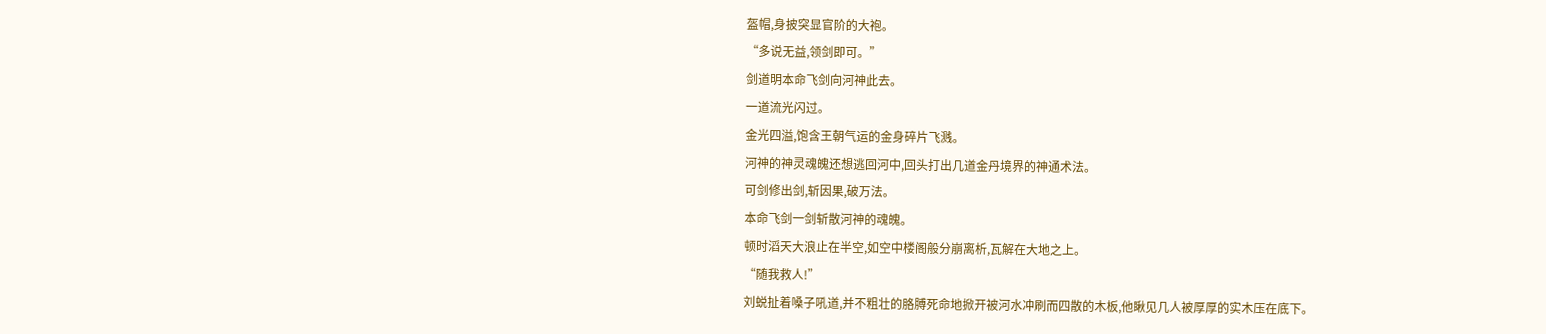盔帽,身披突显官阶的大袍。
“多说无益,领剑即可。”
剑道明本命飞剑向河神此去。
一道流光闪过。
金光四溢,饱含王朝气运的金身碎片飞溅。
河神的神灵魂魄还想逃回河中,回头打出几道金丹境界的神通术法。
可剑修出剑,斩因果,破万法。
本命飞剑一剑斩散河神的魂魄。
顿时滔天大浪止在半空,如空中楼阁般分崩离析,瓦解在大地之上。
“随我救人!”
刘蜕扯着嗓子吼道,并不粗壮的胳膊死命地掀开被河水冲刷而四散的木板,他瞅见几人被厚厚的实木压在底下。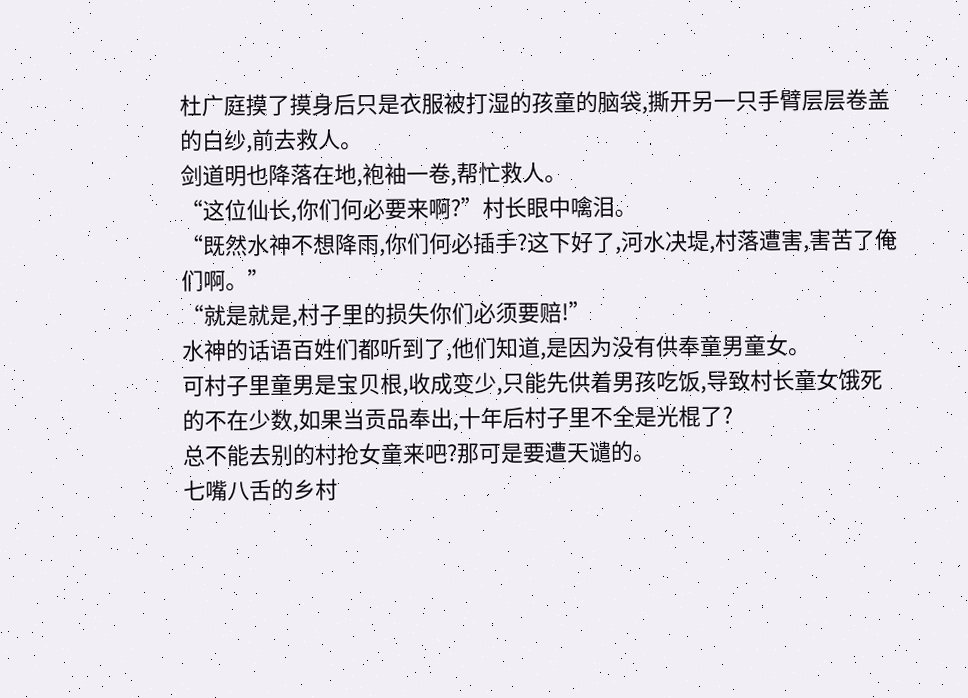杜广庭摸了摸身后只是衣服被打湿的孩童的脑袋,撕开另一只手臂层层卷盖的白纱,前去救人。
剑道明也降落在地,袍袖一卷,帮忙救人。
“这位仙长,你们何必要来啊?”村长眼中噙泪。
“既然水神不想降雨,你们何必插手?这下好了,河水决堤,村落遭害,害苦了俺们啊。”
“就是就是,村子里的损失你们必须要赔!”
水神的话语百姓们都听到了,他们知道,是因为没有供奉童男童女。
可村子里童男是宝贝根,收成变少,只能先供着男孩吃饭,导致村长童女饿死的不在少数,如果当贡品奉出,十年后村子里不全是光棍了?
总不能去别的村抢女童来吧?那可是要遭天谴的。
七嘴八舌的乡村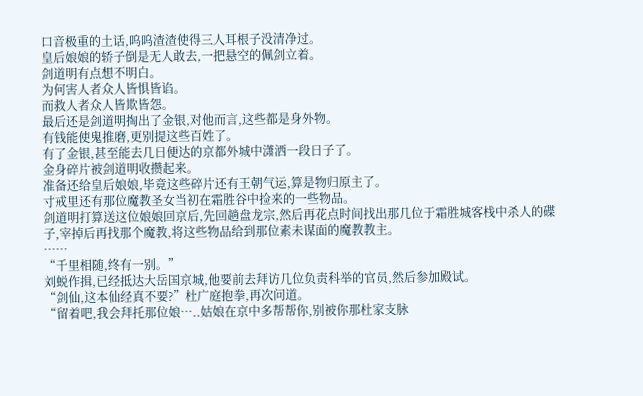口音极重的土话,呜呜渣渣使得三人耳根子没清净过。
皇后娘娘的轿子倒是无人敢去,一把悬空的佩剑立着。
剑道明有点想不明白。
为何害人者众人皆惧皆谄。
而救人者众人皆欺皆怨。
最后还是剑道明掏出了金银,对他而言,这些都是身外物。
有钱能使鬼推磨,更别提这些百姓了。
有了金银,甚至能去几日便达的京都外城中潇洒一段日子了。
金身碎片被剑道明收攒起来。
准备还给皇后娘娘,毕竟这些碎片还有王朝气运,算是物归原主了。
寸戒里还有那位魔教圣女当初在霜胜谷中捡来的一些物品。
剑道明打算送这位娘娘回京后,先回趟盘龙宗,然后再花点时间找出那几位于霜胜城客栈中杀人的碟子,宰掉后再找那个魔教,将这些物品给到那位素未谋面的魔教教主。
……
“千里相随,终有一别。”
刘蜕作揖,已经抵达大岳国京城,他要前去拜访几位负责科举的官员,然后参加殿试。
“剑仙,这本仙经真不要?”杜广庭抱拳,再次问道。
“留着吧,我会拜托那位娘…..姑娘在京中多帮帮你,别被你那杜家支脉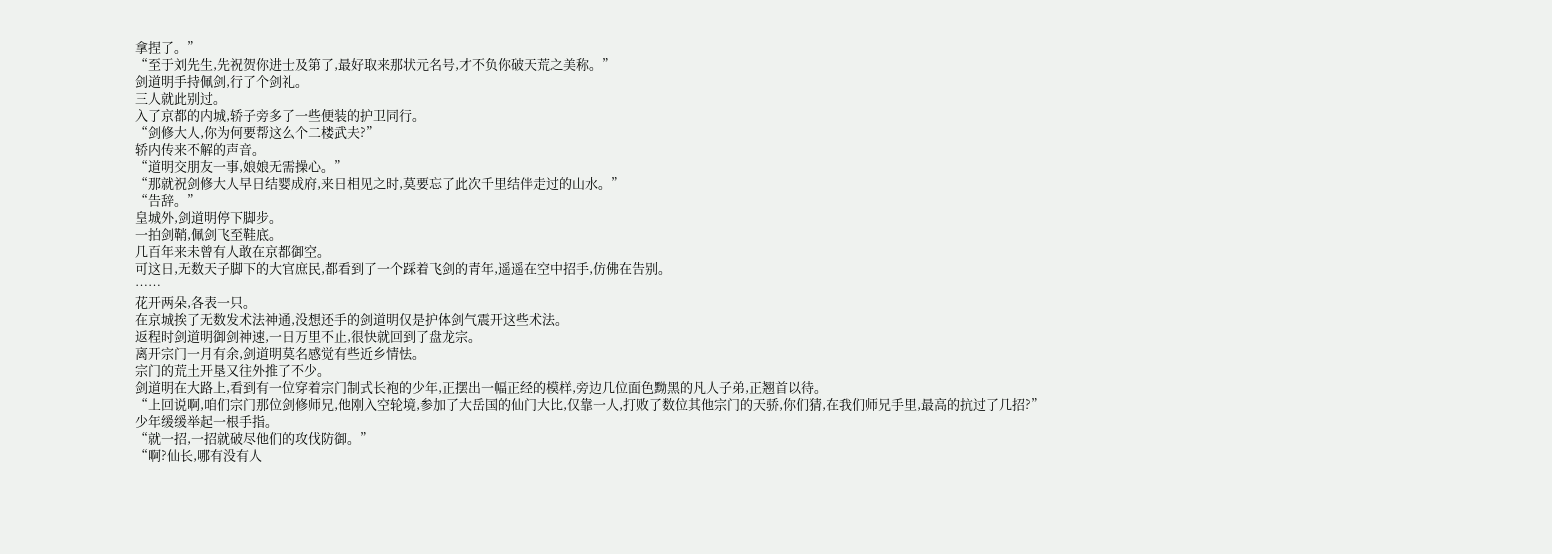拿捏了。”
“至于刘先生,先祝贺你进士及第了,最好取来那状元名号,才不负你破天荒之美称。”
剑道明手持佩剑,行了个剑礼。
三人就此别过。
入了京都的内城,轿子旁多了一些便装的护卫同行。
“剑修大人,你为何要帮这么个二楼武夫?”
轿内传来不解的声音。
“道明交朋友一事,娘娘无需操心。”
“那就祝剑修大人早日结婴成府,来日相见之时,莫要忘了此次千里结伴走过的山水。”
“告辞。”
皇城外,剑道明停下脚步。
一拍剑鞘,佩剑飞至鞋底。
几百年来未曾有人敢在京都御空。
可这日,无数天子脚下的大官庶民,都看到了一个踩着飞剑的青年,遥遥在空中招手,仿佛在告别。
……
花开两朵,各表一只。
在京城挨了无数发术法神通,没想还手的剑道明仅是护体剑气震开这些术法。
返程时剑道明御剑神速,一日万里不止,很快就回到了盘龙宗。
离开宗门一月有余,剑道明莫名感觉有些近乡情怯。
宗门的荒土开垦又往外推了不少。
剑道明在大路上,看到有一位穿着宗门制式长袍的少年,正摆出一幅正经的模样,旁边几位面色黝黑的凡人子弟,正翘首以待。
“上回说啊,咱们宗门那位剑修师兄,他刚入空轮境,参加了大岳国的仙门大比,仅靠一人,打败了数位其他宗门的天骄,你们猜,在我们师兄手里,最高的抗过了几招?”
少年缓缓举起一根手指。
“就一招,一招就破尽他们的攻伐防御。”
“啊?仙长,哪有没有人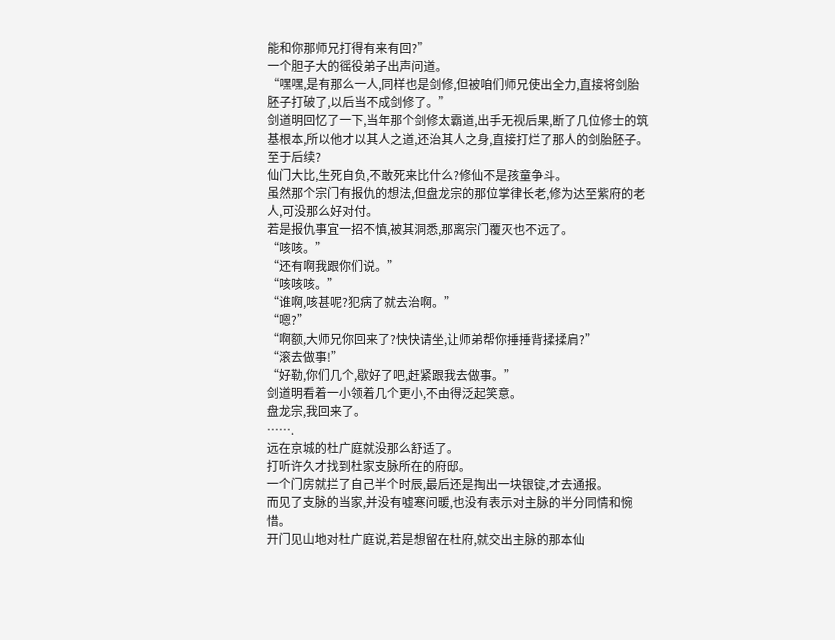能和你那师兄打得有来有回?”
一个胆子大的徭役弟子出声问道。
“嘿嘿,是有那么一人,同样也是剑修,但被咱们师兄使出全力,直接将剑胎胚子打破了,以后当不成剑修了。”
剑道明回忆了一下,当年那个剑修太霸道,出手无视后果,断了几位修士的筑基根本,所以他才以其人之道,还治其人之身,直接打烂了那人的剑胎胚子。
至于后续?
仙门大比,生死自负,不敢死来比什么?修仙不是孩童争斗。
虽然那个宗门有报仇的想法,但盘龙宗的那位掌律长老,修为达至紫府的老人,可没那么好对付。
若是报仇事宜一招不慎,被其洞悉,那离宗门覆灭也不远了。
“咳咳。”
“还有啊我跟你们说。”
“咳咳咳。”
“谁啊,咳甚呢?犯病了就去治啊。”
“嗯?”
“啊额,大师兄你回来了?快快请坐,让师弟帮你捶捶背揉揉肩?”
“滚去做事!”
“好勒,你们几个,歇好了吧,赶紧跟我去做事。”
剑道明看着一小领着几个更小,不由得泛起笑意。
盘龙宗,我回来了。
…….
远在京城的杜广庭就没那么舒适了。
打听许久才找到杜家支脉所在的府邸。
一个门房就拦了自己半个时辰,最后还是掏出一块银锭,才去通报。
而见了支脉的当家,并没有嘘寒问暖,也没有表示对主脉的半分同情和惋惜。
开门见山地对杜广庭说,若是想留在杜府,就交出主脉的那本仙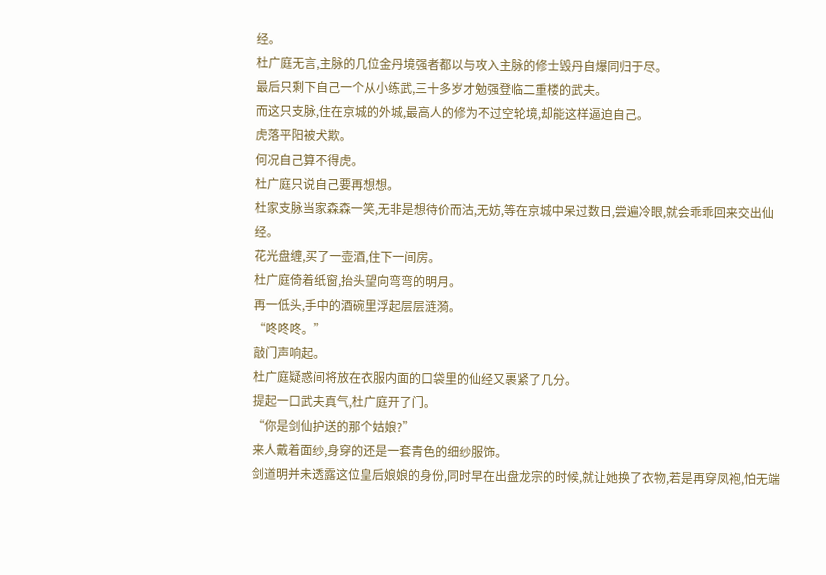经。
杜广庭无言,主脉的几位金丹境强者都以与攻入主脉的修士毁丹自爆同归于尽。
最后只剩下自己一个从小练武,三十多岁才勉强登临二重楼的武夫。
而这只支脉,住在京城的外城,最高人的修为不过空轮境,却能这样逼迫自己。
虎落平阳被犬欺。
何况自己算不得虎。
杜广庭只说自己要再想想。
杜家支脉当家森森一笑,无非是想待价而沽,无妨,等在京城中呆过数日,尝遍冷眼,就会乖乖回来交出仙经。
花光盘缠,买了一壶酒,住下一间房。
杜广庭倚着纸窗,抬头望向弯弯的明月。
再一低头,手中的酒碗里浮起层层涟漪。
“咚咚咚。”
敲门声响起。
杜广庭疑惑间将放在衣服内面的口袋里的仙经又裹紧了几分。
提起一口武夫真气,杜广庭开了门。
“你是剑仙护送的那个姑娘?”
来人戴着面纱,身穿的还是一套青色的细纱服饰。
剑道明并未透露这位皇后娘娘的身份,同时早在出盘龙宗的时候,就让她换了衣物,若是再穿凤袍,怕无端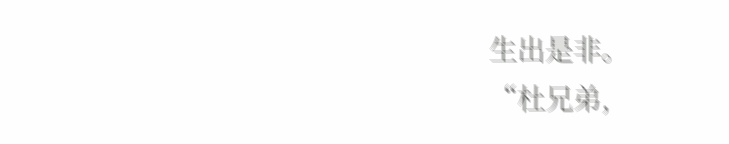生出是非。
“杜兄弟,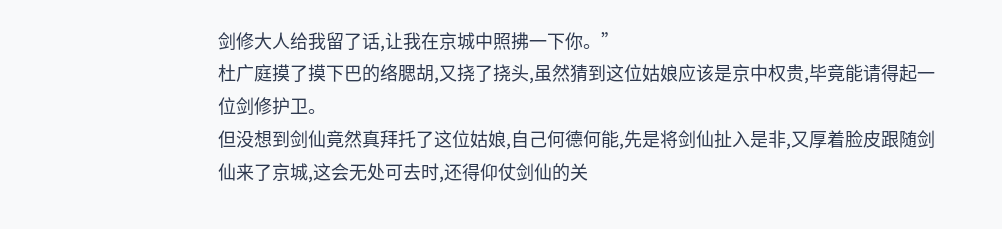剑修大人给我留了话,让我在京城中照拂一下你。”
杜广庭摸了摸下巴的络腮胡,又挠了挠头,虽然猜到这位姑娘应该是京中权贵,毕竟能请得起一位剑修护卫。
但没想到剑仙竟然真拜托了这位姑娘,自己何德何能,先是将剑仙扯入是非,又厚着脸皮跟随剑仙来了京城,这会无处可去时,还得仰仗剑仙的关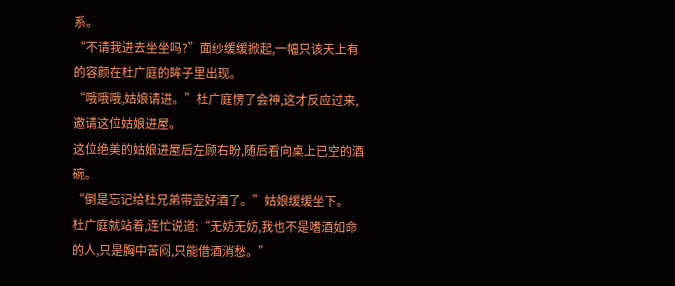系。
“不请我进去坐坐吗?”面纱缓缓掀起,一幅只该天上有的容颜在杜广庭的眸子里出现。
“哦哦哦,姑娘请进。”杜广庭愣了会神,这才反应过来,邀请这位姑娘进屋。
这位绝美的姑娘进屋后左顾右盼,随后看向桌上已空的酒碗。
“倒是忘记给杜兄弟带壶好酒了。”姑娘缓缓坐下。
杜广庭就站着,连忙说道:“无妨无妨,我也不是嗜酒如命的人,只是胸中苦闷,只能借酒消愁。”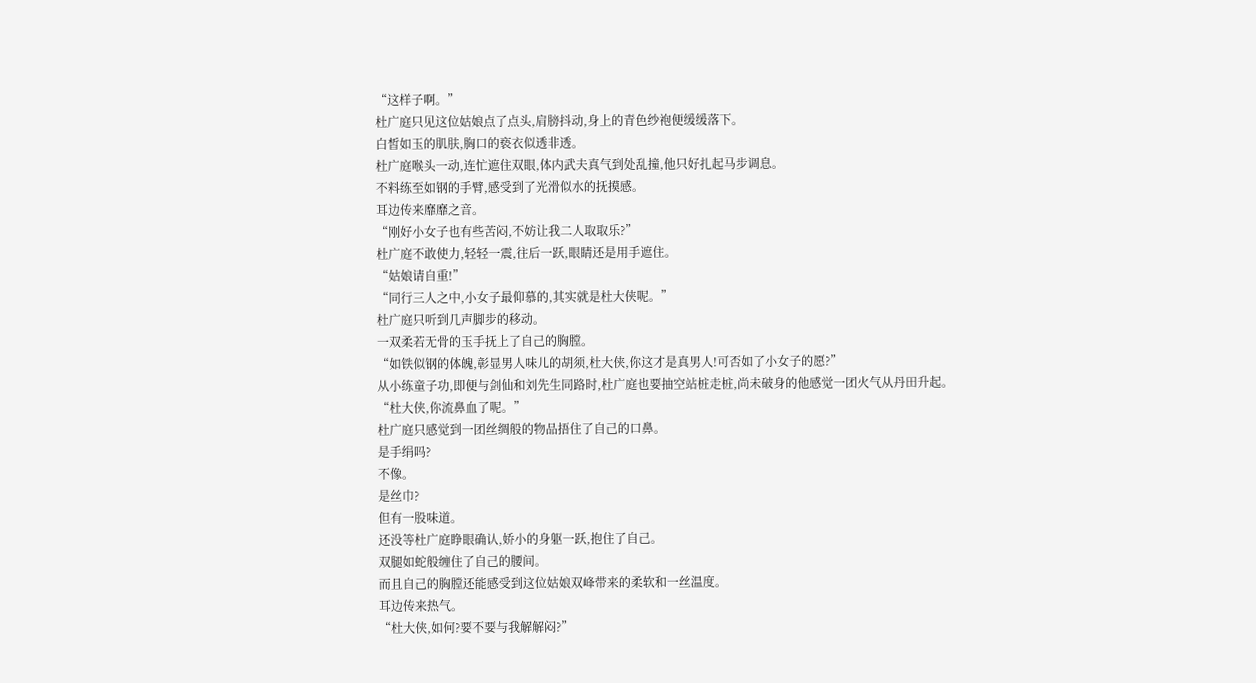“这样子啊。”
杜广庭只见这位姑娘点了点头,肩膀抖动,身上的青色纱袍便缓缓落下。
白皙如玉的肌肤,胸口的亵衣似透非透。
杜广庭喉头一动,连忙遮住双眼,体内武夫真气到处乱撞,他只好扎起马步调息。
不料练至如钢的手臂,感受到了光滑似水的抚摸感。
耳边传来靡靡之音。
“刚好小女子也有些苦闷,不妨让我二人取取乐?”
杜广庭不敢使力,轻轻一震,往后一跃,眼睛还是用手遮住。
“姑娘请自重!”
“同行三人之中,小女子最仰慕的,其实就是杜大侠呢。”
杜广庭只听到几声脚步的移动。
一双柔若无骨的玉手抚上了自己的胸膛。
“如铁似钢的体魄,彰显男人味儿的胡须,杜大侠,你这才是真男人!可否如了小女子的愿?”
从小练童子功,即便与剑仙和刘先生同路时,杜广庭也要抽空站桩走桩,尚未破身的他感觉一团火气从丹田升起。
“杜大侠,你流鼻血了呢。”
杜广庭只感觉到一团丝绸般的物品捂住了自己的口鼻。
是手绢吗?
不像。
是丝巾?
但有一股味道。
还没等杜广庭睁眼确认,娇小的身躯一跃,抱住了自己。
双腿如蛇般缠住了自己的腰间。
而且自己的胸膛还能感受到这位姑娘双峰带来的柔软和一丝温度。
耳边传来热气。
“杜大侠,如何?要不要与我解解闷?”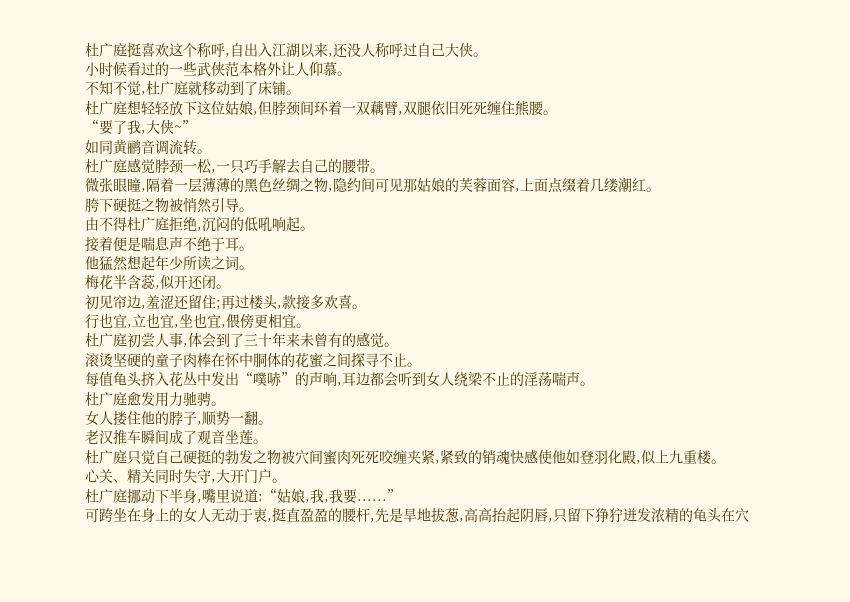杜广庭挺喜欢这个称呼,自出入江湖以来,还没人称呼过自己大侠。
小时候看过的一些武侠范本格外让人仰慕。
不知不觉,杜广庭就移动到了床铺。
杜广庭想轻轻放下这位姑娘,但脖颈间环着一双藕臂,双腿依旧死死缠住熊腰。
“要了我,大侠~”
如同黄鹂音调流转。
杜广庭感觉脖颈一松,一只巧手解去自己的腰带。
微张眼瞳,隔着一层薄薄的黑色丝绸之物,隐约间可见那姑娘的芙蓉面容,上面点缀着几缕潮红。
胯下硬挺之物被悄然引导。
由不得杜广庭拒绝,沉闷的低吼响起。
接着便是喘息声不绝于耳。
他猛然想起年少所读之词。
梅花半含蕊,似开还闭。
初见帘边,羞涩还留住;再过楼头,款接多欢喜。
行也宜,立也宜,坐也宜,偎傍更相宜。
杜广庭初尝人事,体会到了三十年来未曾有的感觉。
滚烫坚硬的童子肉棒在怀中胴体的花蜜之间探寻不止。
每值龟头挤入花丛中发出“噗哧”的声响,耳边都会听到女人绕梁不止的淫荡喘声。
杜广庭愈发用力驰骋。
女人搂住他的脖子,顺势一翻。
老汉推车瞬间成了观音坐莲。
杜广庭只觉自己硬挺的勃发之物被穴间蜜肉死死咬缠夹紧,紧致的销魂快感使他如登羽化殿,似上九重楼。
心关、精关同时失守,大开门户。
杜广庭挪动下半身,嘴里说道:“姑娘,我,我要......”
可跨坐在身上的女人无动于衷,挺直盈盈的腰杆,先是旱地拔葱,高高抬起阴唇,只留下狰狞迸发浓精的龟头在穴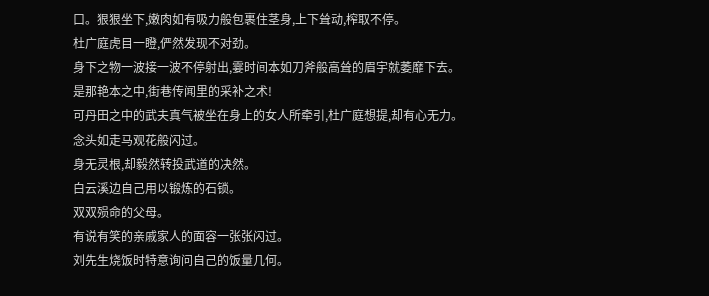口。狠狠坐下,嫩肉如有吸力般包裹住茎身,上下耸动,榨取不停。
杜广庭虎目一瞪,俨然发现不对劲。
身下之物一波接一波不停射出,霎时间本如刀斧般高耸的眉宇就萎靡下去。
是那艳本之中,街巷传闻里的采补之术!
可丹田之中的武夫真气被坐在身上的女人所牵引,杜广庭想提,却有心无力。
念头如走马观花般闪过。
身无灵根,却毅然转投武道的决然。
白云溪边自己用以锻炼的石锁。
双双殒命的父母。
有说有笑的亲戚家人的面容一张张闪过。
刘先生烧饭时特意询问自己的饭量几何。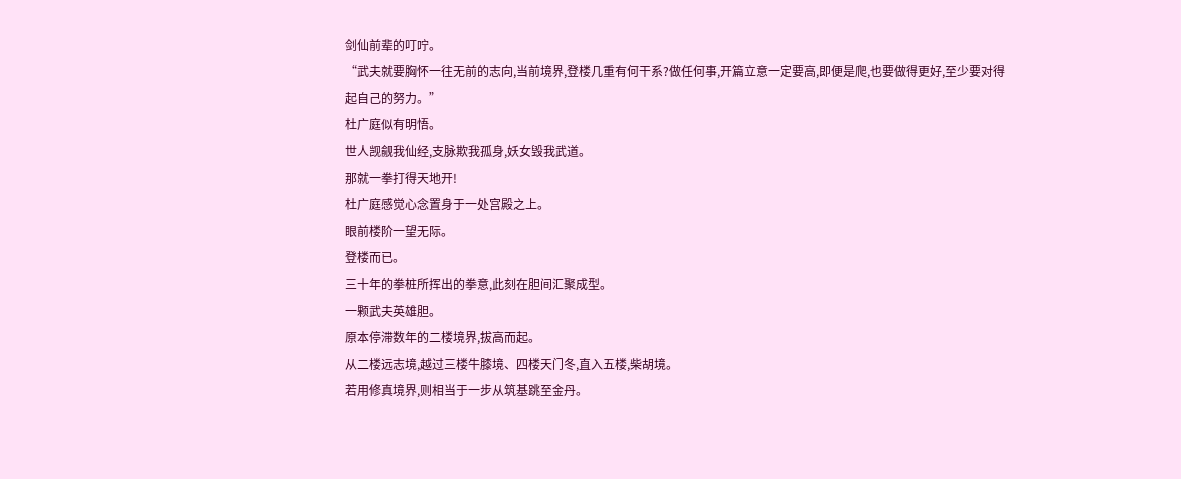剑仙前辈的叮咛。
“武夫就要胸怀一往无前的志向,当前境界,登楼几重有何干系?做任何事,开篇立意一定要高,即便是爬,也要做得更好,至少要对得起自己的努力。”
杜广庭似有明悟。
世人觊觎我仙经,支脉欺我孤身,妖女毁我武道。
那就一拳打得天地开!
杜广庭感觉心念置身于一处宫殿之上。
眼前楼阶一望无际。
登楼而已。
三十年的拳桩所挥出的拳意,此刻在胆间汇聚成型。
一颗武夫英雄胆。
原本停滞数年的二楼境界,拔高而起。
从二楼远志境,越过三楼牛膝境、四楼天门冬,直入五楼,柴胡境。
若用修真境界,则相当于一步从筑基跳至金丹。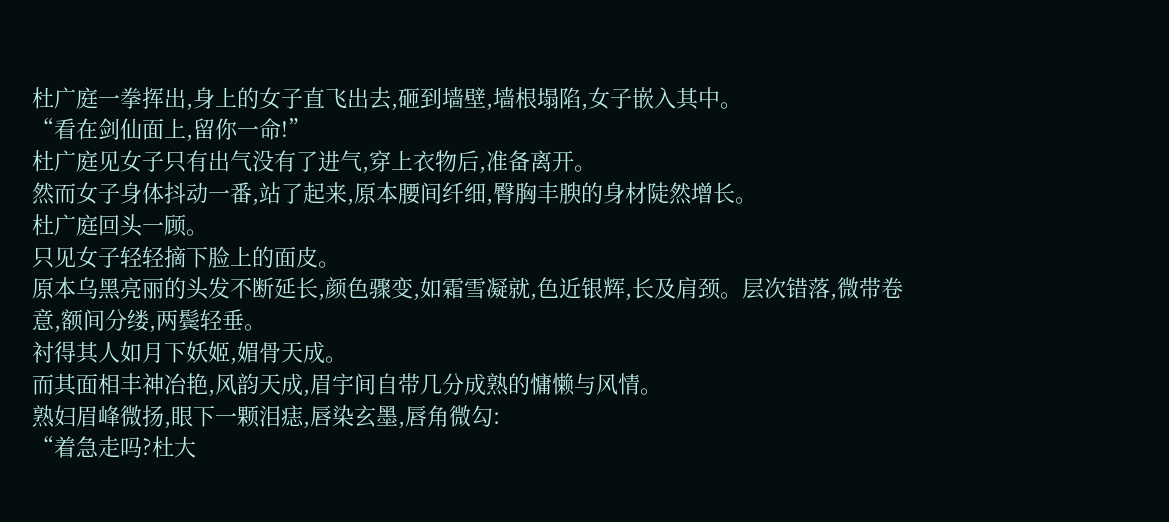杜广庭一拳挥出,身上的女子直飞出去,砸到墙壁,墙根塌陷,女子嵌入其中。
“看在剑仙面上,留你一命!”
杜广庭见女子只有出气没有了进气,穿上衣物后,准备离开。
然而女子身体抖动一番,站了起来,原本腰间纤细,臀胸丰腴的身材陡然增长。
杜广庭回头一顾。
只见女子轻轻摘下脸上的面皮。
原本乌黑亮丽的头发不断延长,颜色骤变,如霜雪凝就,色近银辉,长及肩颈。层次错落,微带卷意,额间分缕,两鬓轻垂。
衬得其人如月下妖姬,媚骨天成。
而其面相丰神冶艳,风韵天成,眉宇间自带几分成熟的慵懒与风情。
熟妇眉峰微扬,眼下一颗泪痣,唇染玄墨,唇角微勾:
“着急走吗?杜大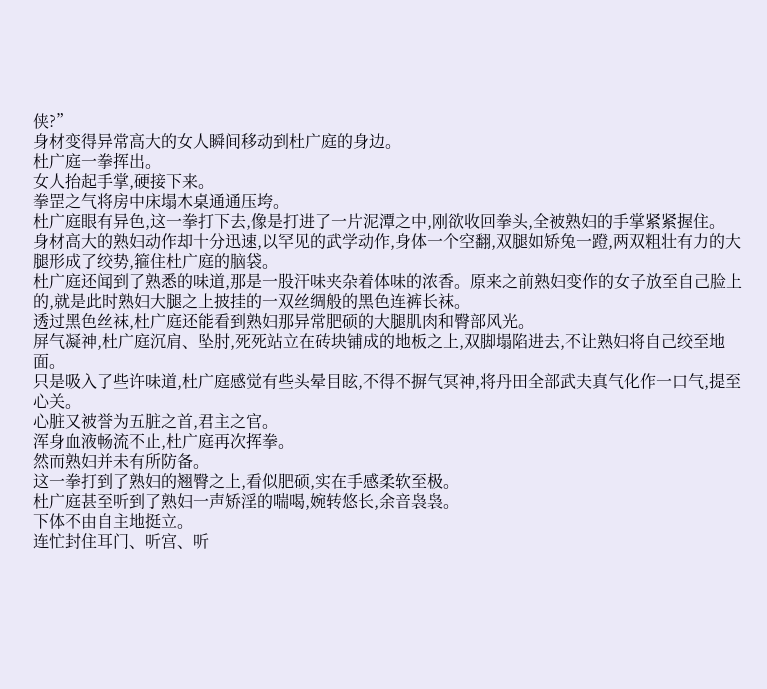侠?”
身材变得异常高大的女人瞬间移动到杜广庭的身边。
杜广庭一拳挥出。
女人抬起手掌,硬接下来。
拳罡之气将房中床塌木桌通通压垮。
杜广庭眼有异色,这一拳打下去,像是打进了一片泥潭之中,刚欲收回拳头,全被熟妇的手掌紧紧握住。
身材高大的熟妇动作却十分迅速,以罕见的武学动作,身体一个空翻,双腿如矫兔一蹬,两双粗壮有力的大腿形成了绞势,箍住杜广庭的脑袋。
杜广庭还闻到了熟悉的味道,那是一股汗味夹杂着体味的浓香。原来之前熟妇变作的女子放至自己脸上的,就是此时熟妇大腿之上披挂的一双丝绸般的黑色连裤长袜。
透过黑色丝袜,杜广庭还能看到熟妇那异常肥硕的大腿肌肉和臀部风光。
屏气凝神,杜广庭沉肩、坠肘,死死站立在砖块铺成的地板之上,双脚塌陷进去,不让熟妇将自己绞至地面。
只是吸入了些许味道,杜广庭感觉有些头晕目眩,不得不摒气冥神,将丹田全部武夫真气化作一口气,提至心关。
心脏又被誉为五脏之首,君主之官。
浑身血液畅流不止,杜广庭再次挥拳。
然而熟妇并未有所防备。
这一拳打到了熟妇的翘臀之上,看似肥硕,实在手感柔软至极。
杜广庭甚至听到了熟妇一声矫淫的喘喝,婉转悠长,余音袅袅。
下体不由自主地挺立。
连忙封住耳门、听宫、听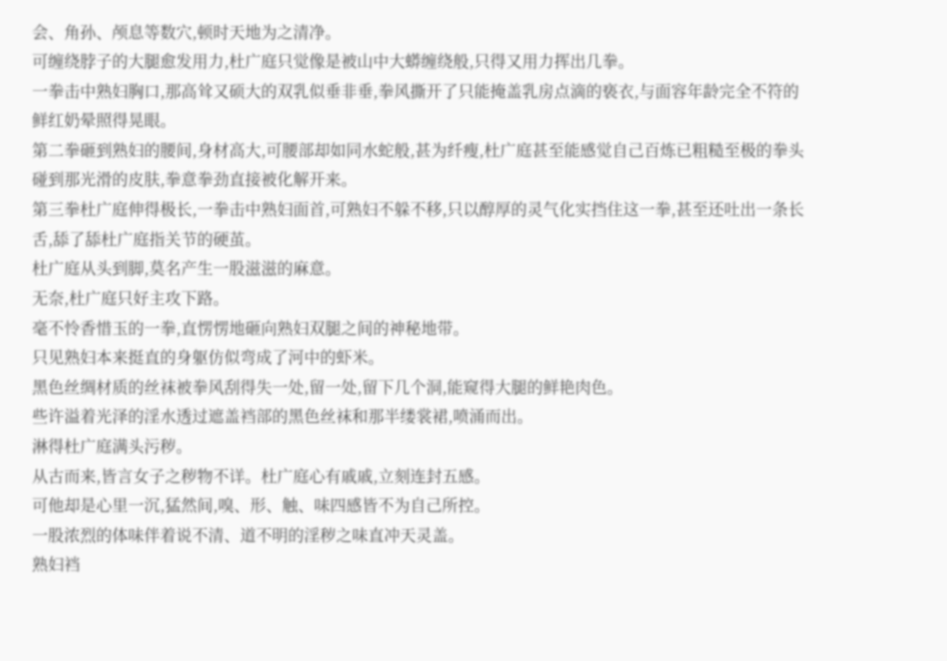会、角孙、颅息等数穴,顿时天地为之清净。
可缠绕脖子的大腿愈发用力,杜广庭只觉像是被山中大蟒缠绕般,只得又用力挥出几拳。
一拳击中熟妇胸口,那高耸又硕大的双乳似垂非垂,拳风撕开了只能掩盖乳房点滴的亵衣,与面容年龄完全不符的鲜红奶晕照得晃眼。
第二拳砸到熟妇的腰间,身材高大,可腰部却如同水蛇般,甚为纤瘦,杜广庭甚至能感觉自己百炼已粗糙至极的拳头碰到那光滑的皮肤,拳意拳劲直接被化解开来。
第三拳杜广庭伸得极长,一拳击中熟妇面首,可熟妇不躲不移,只以醇厚的灵气化实挡住这一拳,甚至还吐出一条长舌,舔了舔杜广庭指关节的硬茧。
杜广庭从头到脚,莫名产生一股滋滋的麻意。
无奈,杜广庭只好主攻下路。
毫不怜香惜玉的一拳,直愣愣地砸向熟妇双腿之间的神秘地带。
只见熟妇本来挺直的身躯仿似弯成了河中的虾米。
黑色丝绸材质的丝袜被拳风刮得失一处,留一处,留下几个洞,能窥得大腿的鲜艳肉色。
些许溢着光泽的淫水透过遮盖裆部的黑色丝袜和那半缕裳裙,喷涌而出。
淋得杜广庭满头污秽。
从古而来,皆言女子之秽物不详。杜广庭心有戚戚,立刻连封五感。
可他却是心里一沉,猛然间,嗅、形、触、味四感皆不为自己所控。
一股浓烈的体味伴着说不清、道不明的淫秽之味直冲天灵盖。
熟妇裆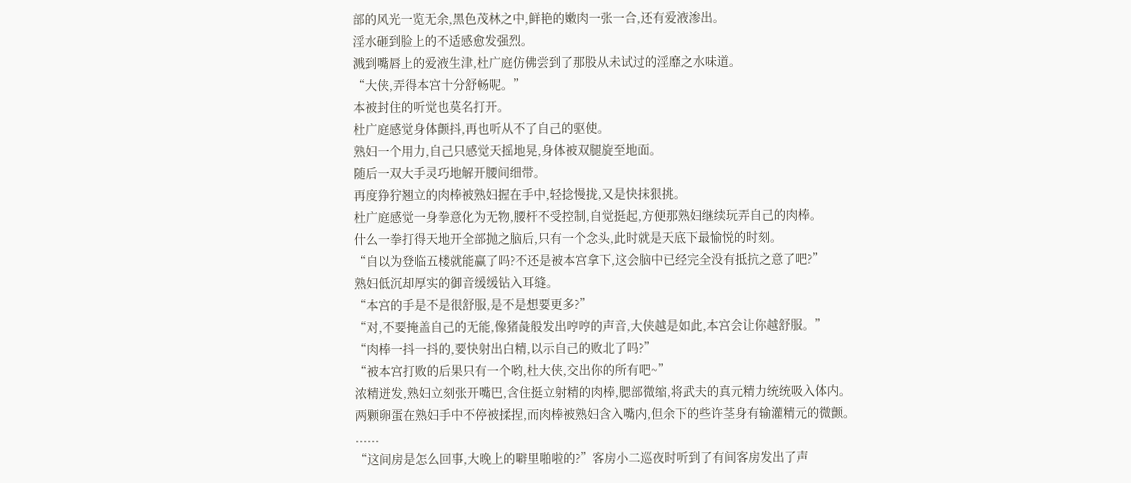部的风光一览无余,黑色茂林之中,鲜艳的嫩肉一张一合,还有爱液渗出。
淫水砸到脸上的不适感愈发强烈。
溅到嘴唇上的爱液生津,杜广庭仿佛尝到了那股从未试过的淫靡之水味道。
“大侠,弄得本宫十分舒畅呢。”
本被封住的听觉也莫名打开。
杜广庭感觉身体颤抖,再也听从不了自己的驱使。
熟妇一个用力,自己只感觉天摇地晃,身体被双腿旋至地面。
随后一双大手灵巧地解开腰间细带。
再度狰狞翘立的肉棒被熟妇握在手中,轻捻慢拢,又是快抹狠挑。
杜广庭感觉一身拳意化为无物,腰杆不受控制,自觉挺起,方便那熟妇继续玩弄自己的肉棒。
什么一拳打得天地开全部抛之脑后,只有一个念头,此时就是天底下最愉悦的时刻。
“自以为登临五楼就能赢了吗?不还是被本宫拿下,这会脑中已经完全没有抵抗之意了吧?”
熟妇低沉却厚实的御音缓缓钻入耳缝。
“本宫的手是不是很舒服,是不是想要更多?”
“对,不要掩盖自己的无能,像猪彘般发出哼哼的声音,大侠越是如此,本宫会让你越舒服。”
“肉棒一抖一抖的,要快射出白精,以示自己的败北了吗?”
“被本宫打败的后果只有一个哟,杜大侠,交出你的所有吧~”
浓精迸发,熟妇立刻张开嘴巴,含住挺立射精的肉棒,腮部微缩,将武夫的真元精力统统吸入体内。
两颗卵蛋在熟妇手中不停被揉捏,而肉棒被熟妇含入嘴内,但余下的些许茎身有输灌精元的微颤。
......
“这间房是怎么回事,大晚上的噼里啪啦的?”客房小二巡夜时听到了有间客房发出了声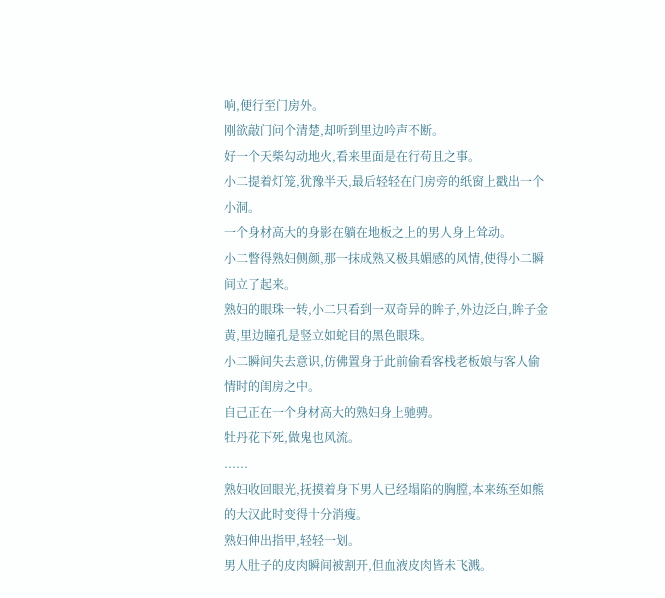响,便行至门房外。
刚欲敲门问个清楚,却听到里边吟声不断。
好一个天柴勾动地火,看来里面是在行苟且之事。
小二提着灯笼,犹豫半天,最后轻轻在门房旁的纸窗上戳出一个小洞。
一个身材高大的身影在躺在地板之上的男人身上耸动。
小二瞥得熟妇侧颜,那一抹成熟又极具媚感的风情,使得小二瞬间立了起来。
熟妇的眼珠一转,小二只看到一双奇异的眸子,外边泛白,眸子金黄,里边瞳孔是竖立如蛇目的黑色眼珠。
小二瞬间失去意识,仿佛置身于此前偷看客栈老板娘与客人偷情时的闺房之中。
自己正在一个身材高大的熟妇身上驰骋。
牡丹花下死,做鬼也风流。
......
熟妇收回眼光,抚摸着身下男人已经塌陷的胸膛,本来练至如熊的大汉此时变得十分消瘦。
熟妇伸出指甲,轻轻一划。
男人肚子的皮肉瞬间被割开,但血液皮肉皆未飞溅。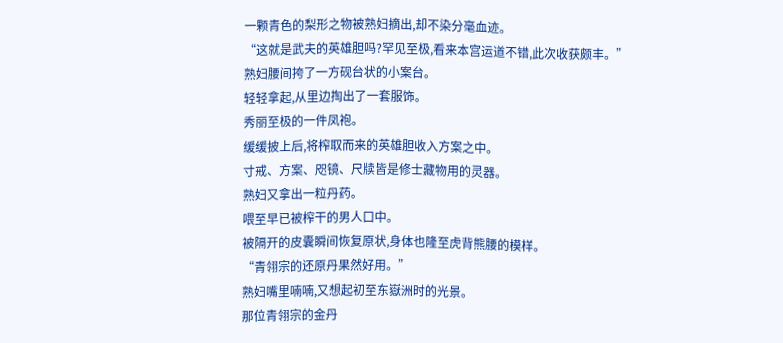一颗青色的梨形之物被熟妇摘出,却不染分毫血迹。
“这就是武夫的英雄胆吗?罕见至极,看来本宫运道不错,此次收获颇丰。”
熟妇腰间挎了一方砚台状的小案台。
轻轻拿起,从里边掏出了一套服饰。
秀丽至极的一件凤袍。
缓缓披上后,将榨取而来的英雄胆收入方案之中。
寸戒、方案、咫镜、尺牍皆是修士藏物用的灵器。
熟妇又拿出一粒丹药。
喂至早已被榨干的男人口中。
被隔开的皮囊瞬间恢复原状,身体也隆至虎背熊腰的模样。
“青翎宗的还原丹果然好用。”
熟妇嘴里喃喃,又想起初至东嶽洲时的光景。
那位青翎宗的金丹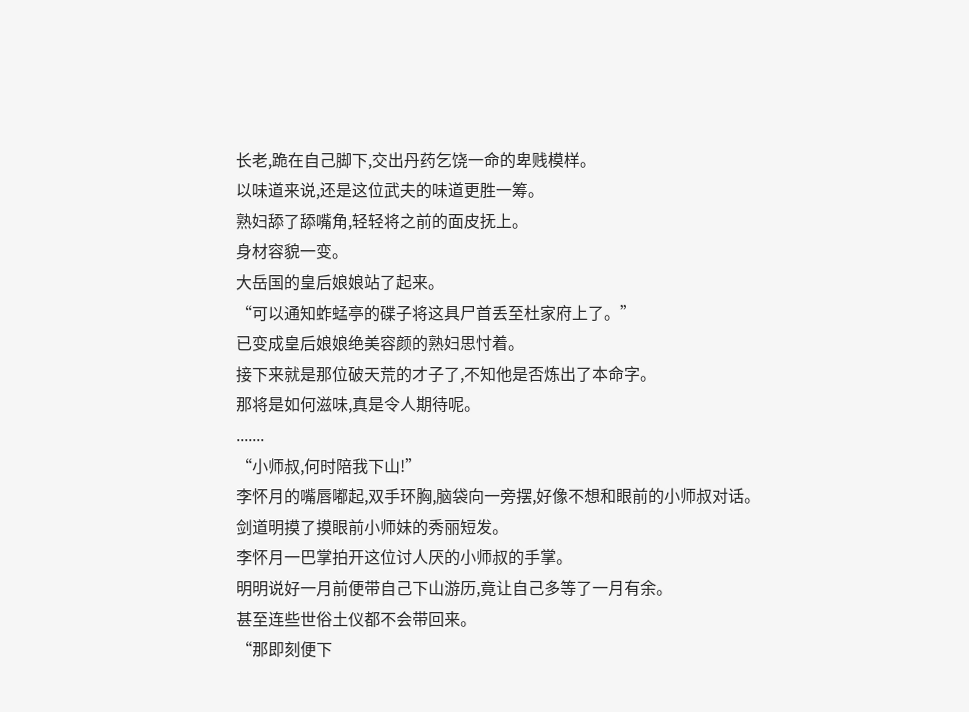长老,跪在自己脚下,交出丹药乞饶一命的卑贱模样。
以味道来说,还是这位武夫的味道更胜一筹。
熟妇舔了舔嘴角,轻轻将之前的面皮抚上。
身材容貌一变。
大岳国的皇后娘娘站了起来。
“可以通知蚱蜢亭的碟子将这具尸首丢至杜家府上了。”
已变成皇后娘娘绝美容颜的熟妇思忖着。
接下来就是那位破天荒的才子了,不知他是否炼出了本命字。
那将是如何滋味,真是令人期待呢。
.......
“小师叔,何时陪我下山!”
李怀月的嘴唇嘟起,双手环胸,脑袋向一旁摆,好像不想和眼前的小师叔对话。
剑道明摸了摸眼前小师妹的秀丽短发。
李怀月一巴掌拍开这位讨人厌的小师叔的手掌。
明明说好一月前便带自己下山游历,竟让自己多等了一月有余。
甚至连些世俗土仪都不会带回来。
“那即刻便下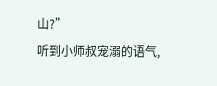山?”
听到小师叔宠溺的语气,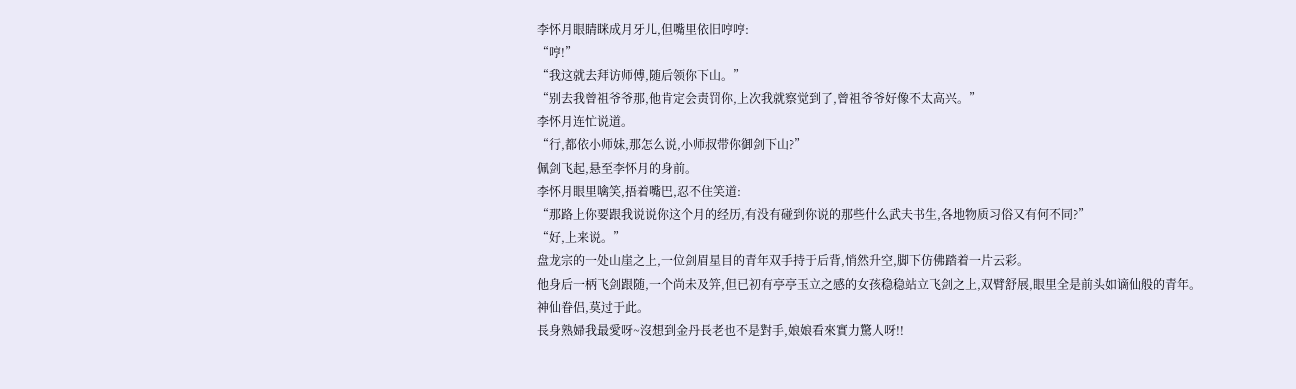李怀月眼睛眯成月牙儿,但嘴里依旧哼哼:
“哼!”
“我这就去拜访师傅,随后领你下山。”
“别去我曾祖爷爷那,他肯定会责罚你,上次我就察觉到了,曾祖爷爷好像不太高兴。”
李怀月连忙说道。
“行,都依小师妹,那怎么说,小师叔带你御剑下山?”
佩剑飞起,悬至李怀月的身前。
李怀月眼里噙笑,捂着嘴巴,忍不住笑道:
“那路上你要跟我说说你这个月的经历,有没有碰到你说的那些什么武夫书生,各地物质习俗又有何不同?”
“好,上来说。”
盘龙宗的一处山崖之上,一位剑眉星目的青年双手持于后背,悄然升空,脚下仿佛踏着一片云彩。
他身后一柄飞剑跟随,一个尚未及笄,但已初有亭亭玉立之感的女孩稳稳站立飞剑之上,双臂舒展,眼里全是前头如谪仙般的青年。
神仙眷侣,莫过于此。
長身熟婦我最愛呀~沒想到金丹長老也不是對手,娘娘看來實力驚人呀!!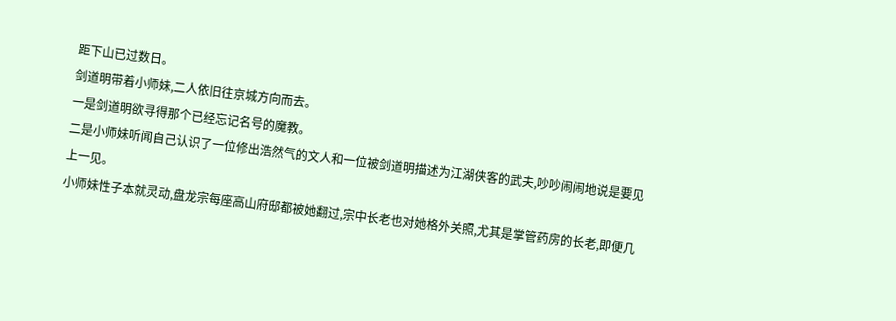距下山已过数日。
剑道明带着小师妹,二人依旧往京城方向而去。
一是剑道明欲寻得那个已经忘记名号的魔教。
二是小师妹听闻自己认识了一位修出浩然气的文人和一位被剑道明描述为江湖侠客的武夫,吵吵闹闹地说是要见上一见。
小师妹性子本就灵动,盘龙宗每座高山府邸都被她翻过,宗中长老也对她格外关照,尤其是掌管药房的长老,即便几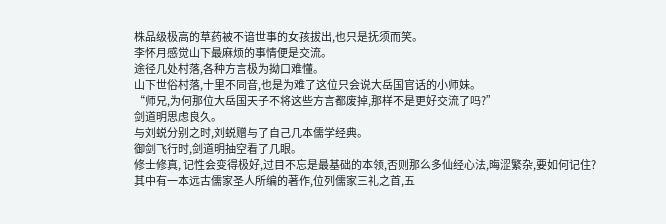株品级极高的草药被不谙世事的女孩拔出,也只是抚须而笑。
李怀月感觉山下最麻烦的事情便是交流。
途径几处村落,各种方言极为拗口难懂。
山下世俗村落,十里不同音,也是为难了这位只会说大岳国官话的小师妹。
“师兄,为何那位大岳国天子不将这些方言都废掉,那样不是更好交流了吗?”
剑道明思虑良久。
与刘蜕分别之时,刘蜕赠与了自己几本儒学经典。
御剑飞行时,剑道明抽空看了几眼。
修士修真, 记性会变得极好,过目不忘是最基础的本领,否则那么多仙经心法,晦涩繁杂,要如何记住?
其中有一本远古儒家圣人所编的著作,位列儒家三礼之首,五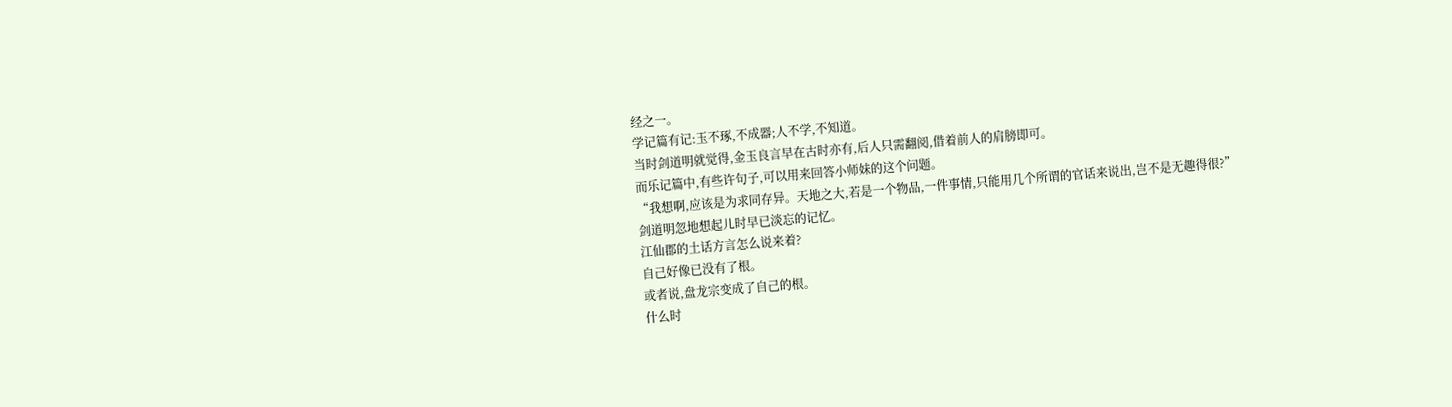经之一。
学记篇有记:玉不琢,不成器;人不学,不知道。
当时剑道明就觉得,金玉良言早在古时亦有,后人只需翻阅,借着前人的肩膀即可。
而乐记篇中,有些许句子,可以用来回答小师妹的这个问题。
“我想啊,应该是为求同存异。天地之大,若是一个物品,一件事情,只能用几个所谓的官话来说出,岂不是无趣得很?”
剑道明忽地想起儿时早已淡忘的记忆。
江仙郡的土话方言怎么说来着?
自己好像已没有了根。
或者说,盘龙宗变成了自己的根。
什么时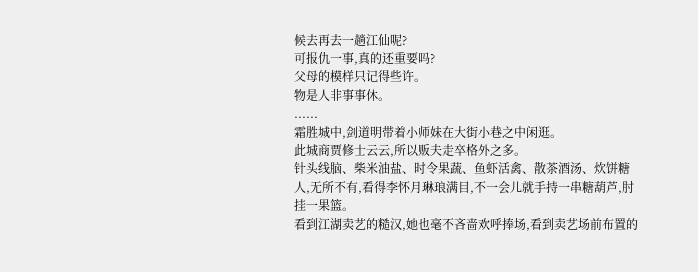候去再去一趟江仙呢?
可报仇一事,真的还重要吗?
父母的模样只记得些许。
物是人非事事休。
......
霜胜城中,剑道明带着小师妹在大街小巷之中闲逛。
此城商贾修士云云,所以贩夫走卒格外之多。
针头线脑、柴米油盐、时令果蔬、鱼虾活禽、散茶酒汤、炊饼糖人,无所不有,看得李怀月琳琅满目,不一会儿就手持一串糖葫芦,肘挂一果篮。
看到江湖卖艺的糙汉,她也毫不吝啬欢呼捧场,看到卖艺场前布置的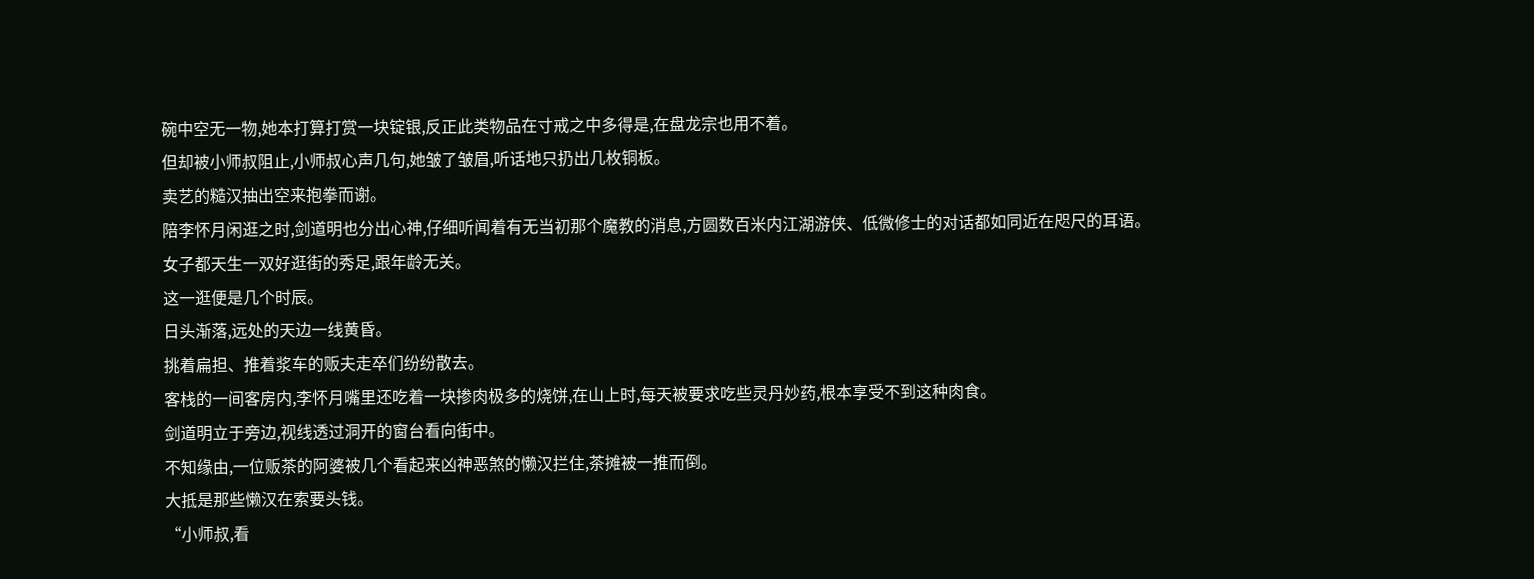碗中空无一物,她本打算打赏一块锭银,反正此类物品在寸戒之中多得是,在盘龙宗也用不着。
但却被小师叔阻止,小师叔心声几句,她皱了皱眉,听话地只扔出几枚铜板。
卖艺的糙汉抽出空来抱拳而谢。
陪李怀月闲逛之时,剑道明也分出心神,仔细听闻着有无当初那个魔教的消息,方圆数百米内江湖游侠、低微修士的对话都如同近在咫尺的耳语。
女子都天生一双好逛街的秀足,跟年龄无关。
这一逛便是几个时辰。
日头渐落,远处的天边一线黄昏。
挑着扁担、推着浆车的贩夫走卒们纷纷散去。
客栈的一间客房内,李怀月嘴里还吃着一块掺肉极多的烧饼,在山上时,每天被要求吃些灵丹妙药,根本享受不到这种肉食。
剑道明立于旁边,视线透过洞开的窗台看向街中。
不知缘由,一位贩茶的阿婆被几个看起来凶神恶煞的懒汉拦住,茶摊被一推而倒。
大抵是那些懒汉在索要头钱。
“小师叔,看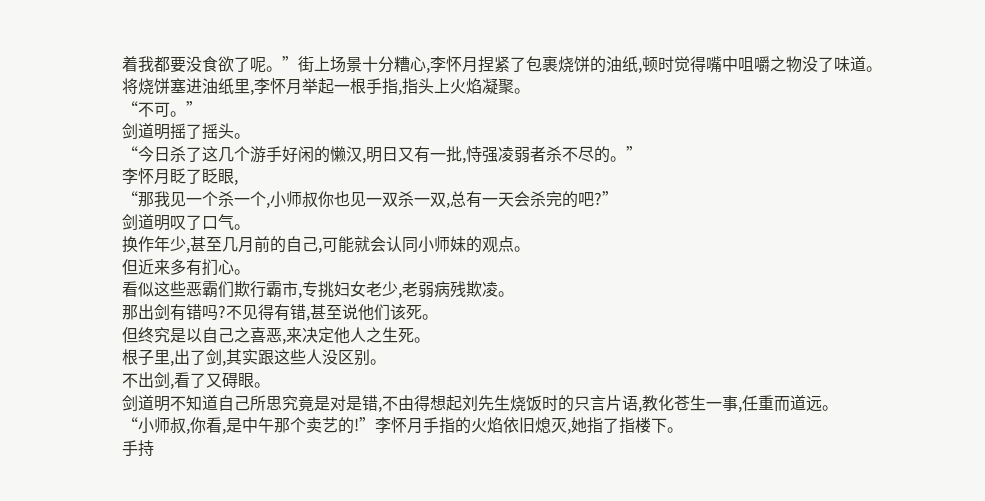着我都要没食欲了呢。”街上场景十分糟心,李怀月捏紧了包裹烧饼的油纸,顿时觉得嘴中咀嚼之物没了味道。
将烧饼塞进油纸里,李怀月举起一根手指,指头上火焰凝聚。
“不可。”
剑道明摇了摇头。
“今日杀了这几个游手好闲的懒汉,明日又有一批,恃强凌弱者杀不尽的。”
李怀月眨了眨眼,
“那我见一个杀一个,小师叔你也见一双杀一双,总有一天会杀完的吧?”
剑道明叹了口气。
换作年少,甚至几月前的自己,可能就会认同小师妹的观点。
但近来多有扪心。
看似这些恶霸们欺行霸市,专挑妇女老少,老弱病残欺凌。
那出剑有错吗?不见得有错,甚至说他们该死。
但终究是以自己之喜恶,来决定他人之生死。
根子里,出了剑,其实跟这些人没区别。
不出剑,看了又碍眼。
剑道明不知道自己所思究竟是对是错,不由得想起刘先生烧饭时的只言片语,教化苍生一事,任重而道远。
“小师叔,你看,是中午那个卖艺的!”李怀月手指的火焰依旧熄灭,她指了指楼下。
手持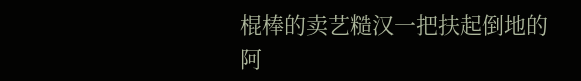棍棒的卖艺糙汉一把扶起倒地的阿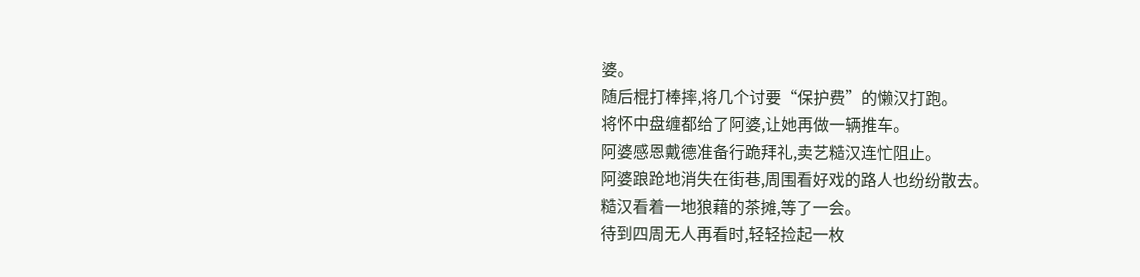婆。
随后棍打棒摔,将几个讨要“保护费”的懒汉打跑。
将怀中盘缠都给了阿婆,让她再做一辆推车。
阿婆感恩戴德准备行跪拜礼,卖艺糙汉连忙阻止。
阿婆踉跄地消失在街巷,周围看好戏的路人也纷纷散去。
糙汉看着一地狼藉的茶摊,等了一会。
待到四周无人再看时,轻轻捡起一枚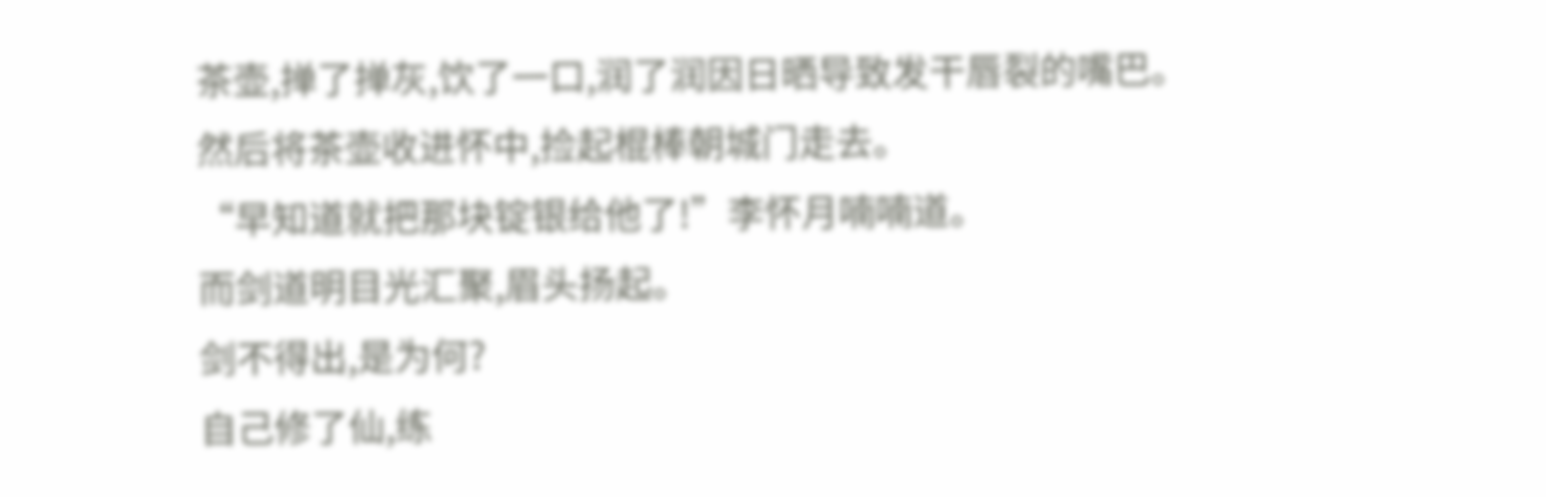茶壶,掸了掸灰,饮了一口,润了润因日晒导致发干唇裂的嘴巴。
然后将茶壶收进怀中,捡起棍棒朝城门走去。
“早知道就把那块锭银给他了!”李怀月喃喃道。
而剑道明目光汇聚,眉头扬起。
剑不得出,是为何?
自己修了仙,练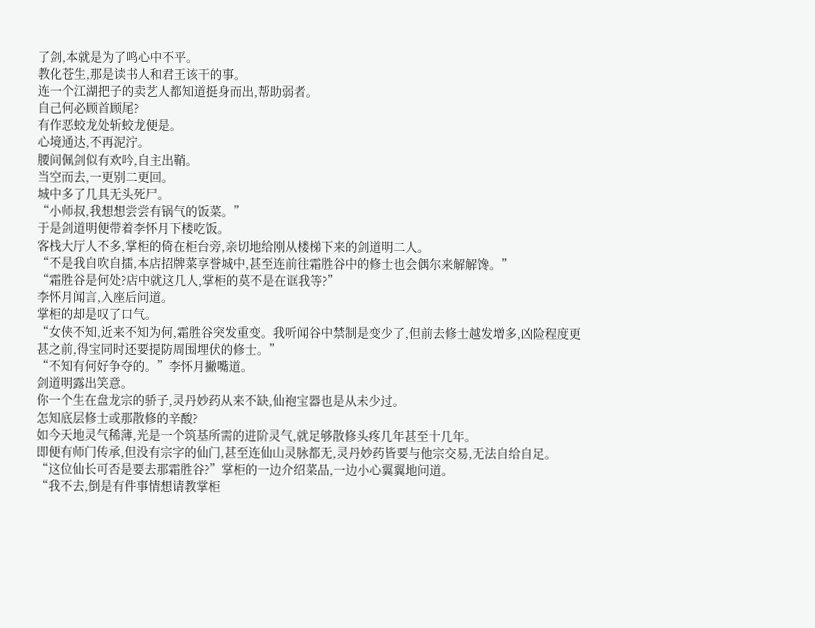了剑,本就是为了鸣心中不平。
教化苍生,那是读书人和君王该干的事。
连一个江湖把子的卖艺人都知道挺身而出,帮助弱者。
自己何必顾首顾尾?
有作恶蛟龙处斩蛟龙便是。
心境通达,不再泥泞。
腰间佩剑似有欢吟,自主出鞘。
当空而去,一更别二更回。
城中多了几具无头死尸。
“小师叔,我想想尝尝有锅气的饭菜。”
于是剑道明便带着李怀月下楼吃饭。
客栈大厅人不多,掌柜的倚在柜台旁,亲切地给刚从楼梯下来的剑道明二人。
“不是我自吹自擂,本店招牌菜享誉城中,甚至连前往霜胜谷中的修士也会偶尔来解解馋。”
“霜胜谷是何处?店中就这几人,掌柜的莫不是在诓我等?”
李怀月闻言,入座后问道。
掌柜的却是叹了口气。
“女侠不知,近来不知为何,霜胜谷突发重变。我听闻谷中禁制是变少了,但前去修士越发增多,凶险程度更甚之前,得宝同时还要提防周围埋伏的修士。”
“不知有何好争夺的。”李怀月撇嘴道。
剑道明露出笑意。
你一个生在盘龙宗的骄子,灵丹妙药从来不缺,仙袍宝器也是从未少过。
怎知底层修士或那散修的辛酸?
如今天地灵气稀薄,光是一个筑基所需的进阶灵气,就足够散修头疼几年甚至十几年。
即便有师门传承,但没有宗字的仙门,甚至连仙山灵脉都无,灵丹妙药皆要与他宗交易,无法自给自足。
“这位仙长可否是要去那霜胜谷?”掌柜的一边介绍菜品,一边小心翼翼地问道。
“我不去,倒是有件事情想请教掌柜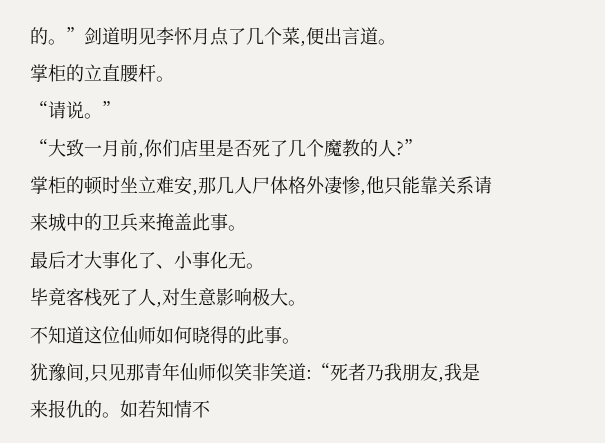的。”剑道明见李怀月点了几个菜,便出言道。
掌柜的立直腰杆。
“请说。”
“大致一月前,你们店里是否死了几个魔教的人?”
掌柜的顿时坐立难安,那几人尸体格外凄惨,他只能靠关系请来城中的卫兵来掩盖此事。
最后才大事化了、小事化无。
毕竟客栈死了人,对生意影响极大。
不知道这位仙师如何晓得的此事。
犹豫间,只见那青年仙师似笑非笑道:“死者乃我朋友,我是来报仇的。如若知情不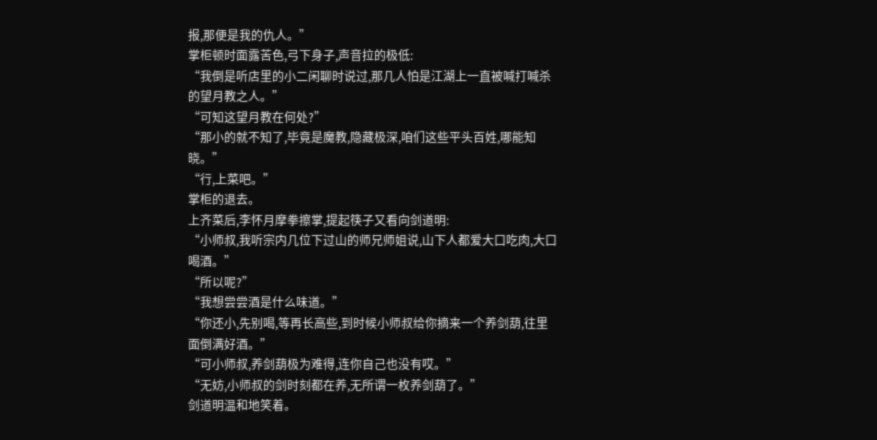报,那便是我的仇人。”
掌柜顿时面露苦色,弓下身子,声音拉的极低:
“我倒是听店里的小二闲聊时说过,那几人怕是江湖上一直被喊打喊杀的望月教之人。”
“可知这望月教在何处?”
“那小的就不知了,毕竟是魔教,隐藏极深,咱们这些平头百姓,哪能知晓。”
“行,上菜吧。”
掌柜的退去。
上齐菜后,李怀月摩拳擦掌,提起筷子又看向剑道明:
“小师叔,我听宗内几位下过山的师兄师姐说,山下人都爱大口吃肉,大口喝酒。”
“所以呢?”
“我想尝尝酒是什么味道。”
“你还小,先别喝,等再长高些,到时候小师叔给你摘来一个养剑葫,往里面倒满好酒。”
“可小师叔,养剑葫极为难得,连你自己也没有哎。”
“无妨,小师叔的剑时刻都在养,无所谓一枚养剑葫了。”
剑道明温和地笑着。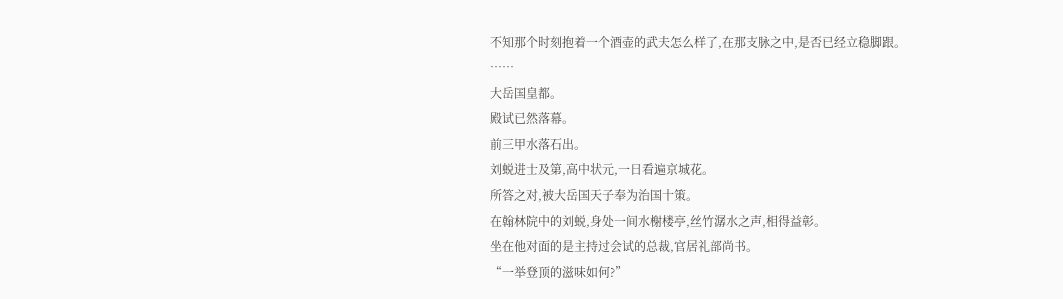不知那个时刻抱着一个酒壶的武夫怎么样了,在那支脉之中,是否已经立稳脚跟。
……
大岳国皇都。
殿试已然落幕。
前三甲水落石出。
刘蜕进士及第,高中状元,一日看遍京城花。
所答之对,被大岳国天子奉为治国十策。
在翰林院中的刘蜕,身处一间水榭楼亭,丝竹潺水之声,相得益彰。
坐在他对面的是主持过会试的总裁,官居礼部尚书。
“一举登顶的滋味如何?”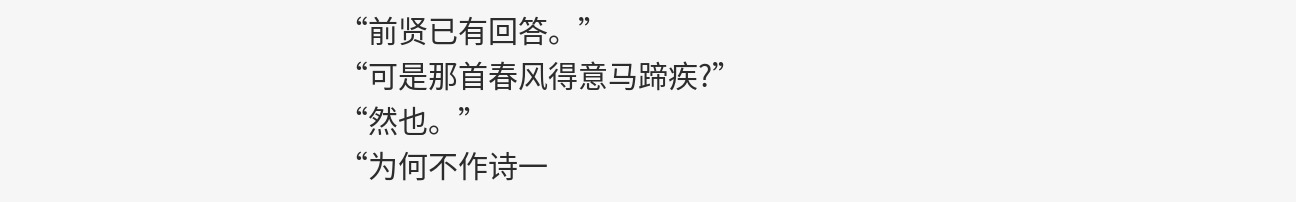“前贤已有回答。”
“可是那首春风得意马蹄疾?”
“然也。”
“为何不作诗一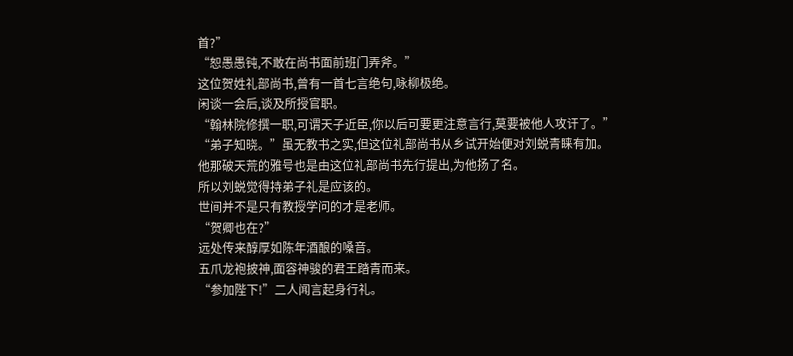首?”
“恕愚愚钝,不敢在尚书面前班门弄斧。”
这位贺姓礼部尚书,曾有一首七言绝句,咏柳极绝。
闲谈一会后,谈及所授官职。
“翰林院修撰一职,可谓天子近臣,你以后可要更注意言行,莫要被他人攻讦了。”
“弟子知晓。”虽无教书之实,但这位礼部尚书从乡试开始便对刘蜕青睐有加。
他那破天荒的雅号也是由这位礼部尚书先行提出,为他扬了名。
所以刘蜕觉得持弟子礼是应该的。
世间并不是只有教授学问的才是老师。
“贺卿也在?”
远处传来醇厚如陈年酒酿的嗓音。
五爪龙袍披神,面容神骏的君王踏青而来。
“参加陛下!”二人闻言起身行礼。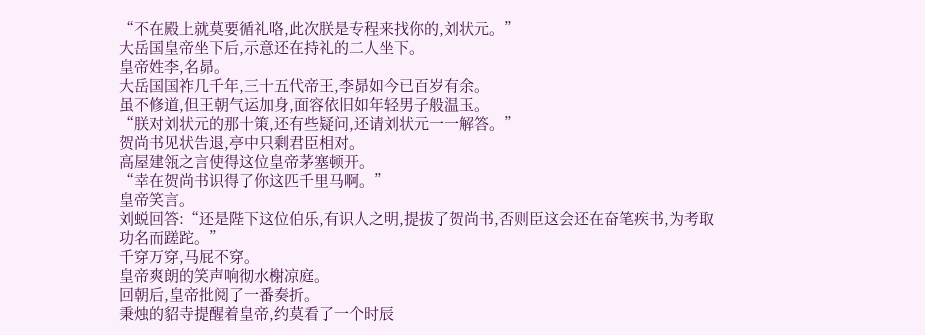“不在殿上就莫要循礼咯,此次朕是专程来找你的,刘状元。”
大岳国皇帝坐下后,示意还在持礼的二人坐下。
皇帝姓李,名昴。
大岳国国祚几千年,三十五代帝王,李昴如今已百岁有余。
虽不修道,但王朝气运加身,面容依旧如年轻男子般温玉。
“朕对刘状元的那十策,还有些疑问,还请刘状元一一解答。”
贺尚书见状告退,亭中只剩君臣相对。
高屋建瓴之言使得这位皇帝茅塞顿开。
“幸在贺尚书识得了你这匹千里马啊。”
皇帝笑言。
刘蜕回答:“还是陛下这位伯乐,有识人之明,提拔了贺尚书,否则臣这会还在奋笔疾书,为考取功名而蹉跎。”
千穿万穿,马屁不穿。
皇帝爽朗的笑声响彻水榭凉庭。
回朝后,皇帝批阅了一番奏折。
秉烛的貂寺提醒着皇帝,约莫看了一个时辰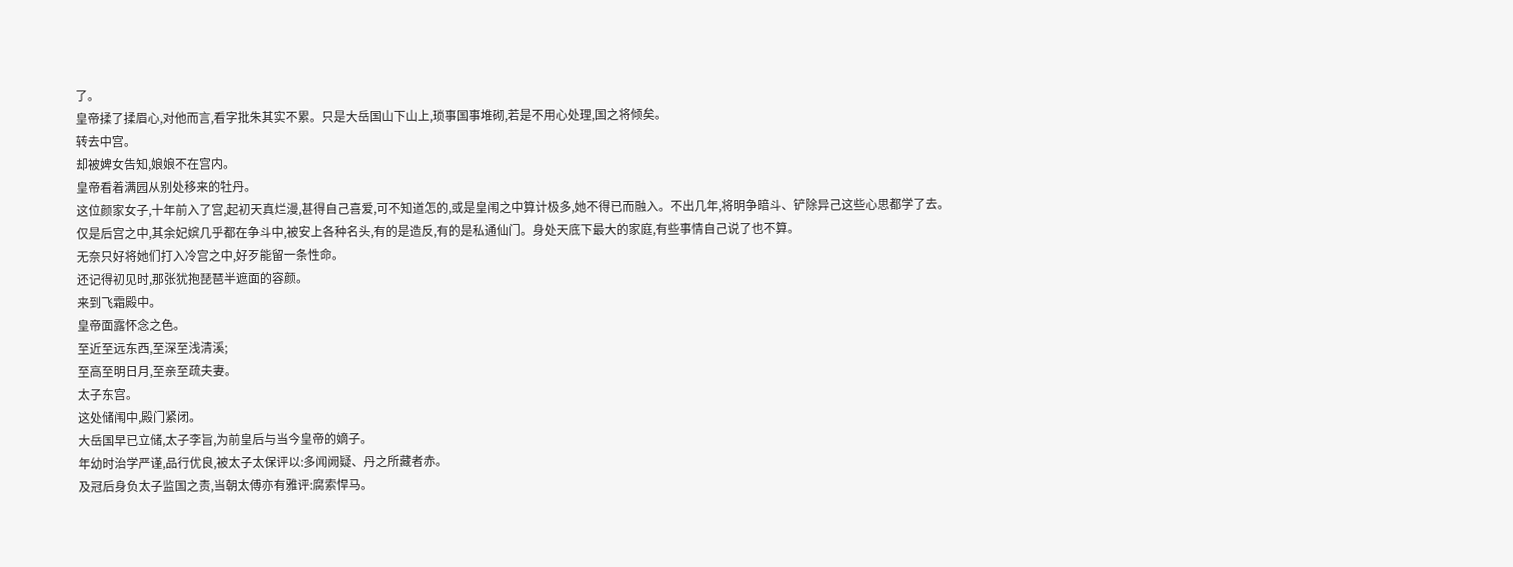了。
皇帝揉了揉眉心,对他而言,看字批朱其实不累。只是大岳国山下山上,琐事国事堆砌,若是不用心处理,国之将倾矣。
转去中宫。
却被婢女告知,娘娘不在宫内。
皇帝看着满园从别处移来的牡丹。
这位颜家女子,十年前入了宫,起初天真烂漫,甚得自己喜爱,可不知道怎的,或是皇闱之中算计极多,她不得已而融入。不出几年,将明争暗斗、铲除异己这些心思都学了去。
仅是后宫之中,其余妃嫔几乎都在争斗中,被安上各种名头,有的是造反,有的是私通仙门。身处天底下最大的家庭,有些事情自己说了也不算。
无奈只好将她们打入冷宫之中,好歹能留一条性命。
还记得初见时,那张犹抱琵琶半遮面的容颜。
来到飞霜殿中。
皇帝面露怀念之色。
至近至远东西,至深至浅清溪;
至高至明日月,至亲至疏夫妻。
太子东宫。
这处储闱中,殿门紧闭。
大岳国早已立储,太子李旨,为前皇后与当今皇帝的嫡子。
年幼时治学严谨,品行优良,被太子太保评以:多闻阙疑、丹之所藏者赤。
及冠后身负太子监国之责,当朝太傅亦有雅评:腐索悍马。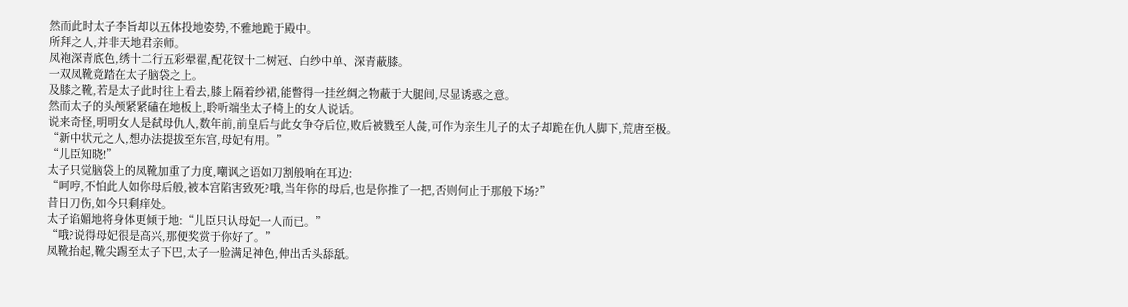然而此时太子李旨却以五体投地姿势,不雅地跪于殿中。
所拜之人,并非天地君亲师。
凤袍深青底色,绣十二行五彩翚翟,配花钗十二树冠、白纱中单、深青蔽膝。
一双凤靴竟踏在太子脑袋之上。
及膝之靴,若是太子此时往上看去,膝上隔着纱裙,能瞥得一挂丝绸之物蔽于大腿间,尽显诱惑之意。
然而太子的头颅紧紧磕在地板上,聆听端坐太子椅上的女人说话。
说来奇怪,明明女人是弑母仇人,数年前,前皇后与此女争夺后位,败后被戮至人彘,可作为亲生儿子的太子却跪在仇人脚下,荒唐至极。
“新中状元之人,想办法提拔至东宫,母妃有用。”
“儿臣知晓!”
太子只觉脑袋上的凤靴加重了力度,嘲讽之语如刀割般响在耳边:
“呵哼,不怕此人如你母后般,被本宫陷害致死?哦,当年你的母后,也是你推了一把,否则何止于那般下场?”
昔日刀伤,如今只剩痒处。
太子谄媚地将身体更倾于地:“儿臣只认母妃一人而已。”
“哦?说得母妃很是高兴,那便奖赏于你好了。”
凤靴抬起,靴尖踢至太子下巴,太子一脸满足神色,伸出舌头舔舐。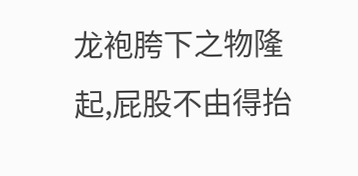龙袍胯下之物隆起,屁股不由得抬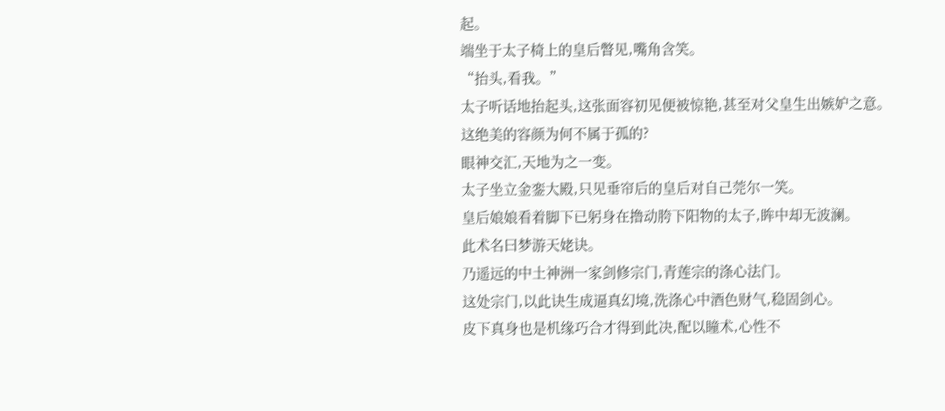起。
端坐于太子椅上的皇后瞥见,嘴角含笑。
“抬头,看我。”
太子听话地抬起头,这张面容初见便被惊艳,甚至对父皇生出嫉妒之意。
这绝美的容颜为何不属于孤的?
眼神交汇,天地为之一变。
太子坐立金銮大殿,只见垂帘后的皇后对自己莞尔一笑。
皇后娘娘看着脚下已躬身在撸动胯下阳物的太子,眸中却无波澜。
此术名曰梦游天姥诀。
乃遥远的中土神洲一家剑修宗门,青莲宗的涤心法门。
这处宗门,以此诀生成逼真幻境,洗涤心中酒色财气,稳固剑心。
皮下真身也是机缘巧合才得到此决,配以瞳术,心性不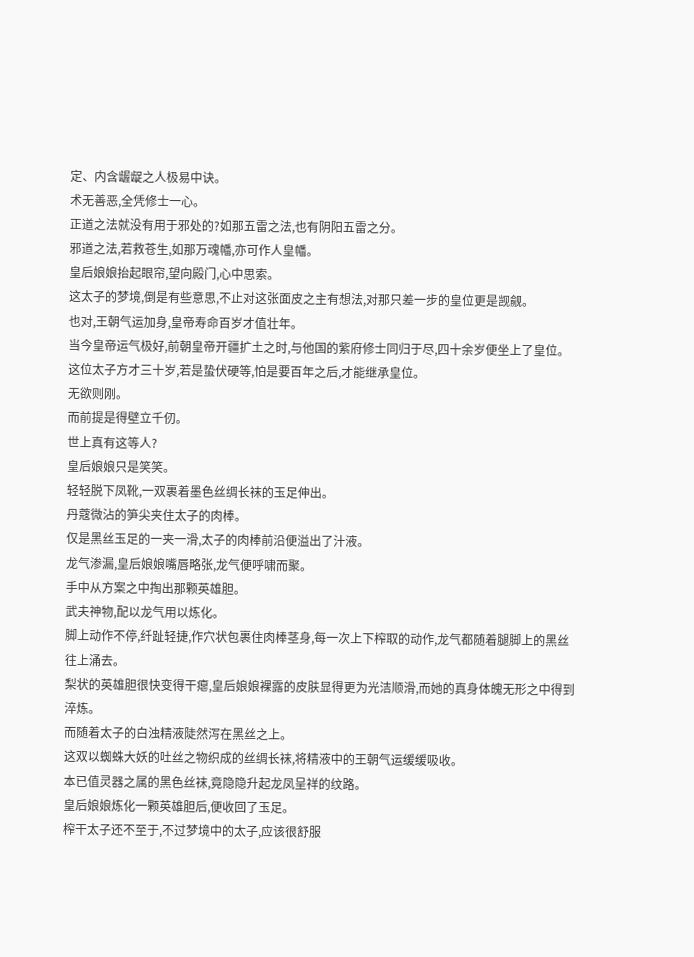定、内含龌龊之人极易中诀。
术无善恶,全凭修士一心。
正道之法就没有用于邪处的?如那五雷之法,也有阴阳五雷之分。
邪道之法,若救苍生,如那万魂幡,亦可作人皇幡。
皇后娘娘抬起眼帘,望向殿门,心中思索。
这太子的梦境,倒是有些意思,不止对这张面皮之主有想法,对那只差一步的皇位更是觊觎。
也对,王朝气运加身,皇帝寿命百岁才值壮年。
当今皇帝运气极好,前朝皇帝开疆扩土之时,与他国的紫府修士同归于尽,四十余岁便坐上了皇位。
这位太子方才三十岁,若是蛰伏硬等,怕是要百年之后,才能继承皇位。
无欲则刚。
而前提是得壁立千仞。
世上真有这等人?
皇后娘娘只是笑笑。
轻轻脱下凤靴,一双裹着墨色丝绸长袜的玉足伸出。
丹蔻微沾的笋尖夹住太子的肉棒。
仅是黑丝玉足的一夹一滑,太子的肉棒前沿便溢出了汁液。
龙气渗漏,皇后娘娘嘴唇略张,龙气便呼啸而聚。
手中从方案之中掏出那颗英雄胆。
武夫神物,配以龙气用以炼化。
脚上动作不停,纤趾轻捷,作穴状包裹住肉棒茎身,每一次上下榨取的动作,龙气都随着腿脚上的黑丝往上涌去。
梨状的英雄胆很快变得干瘪,皇后娘娘裸露的皮肤显得更为光洁顺滑,而她的真身体魄无形之中得到淬炼。
而随着太子的白浊精液陡然泻在黑丝之上。
这双以蜘蛛大妖的吐丝之物织成的丝绸长袜,将精液中的王朝气运缓缓吸收。
本已值灵器之属的黑色丝袜,竟隐隐升起龙凤呈祥的纹路。
皇后娘娘炼化一颗英雄胆后,便收回了玉足。
榨干太子还不至于,不过梦境中的太子,应该很舒服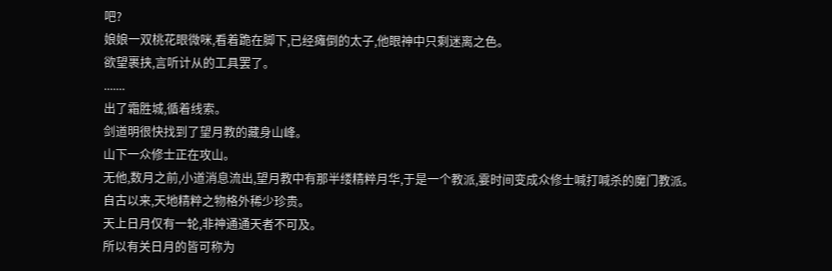吧?
娘娘一双桃花眼微咪,看着跪在脚下,已经瘫倒的太子,他眼神中只剩迷离之色。
欲望裹挟,言听计从的工具罢了。
.......
出了霜胜城,循着线索。
剑道明很快找到了望月教的藏身山峰。
山下一众修士正在攻山。
无他,数月之前,小道消息流出,望月教中有那半缕精粹月华,于是一个教派,霎时间变成众修士喊打喊杀的魔门教派。
自古以来,天地精粹之物格外稀少珍贵。
天上日月仅有一轮,非神通通天者不可及。
所以有关日月的皆可称为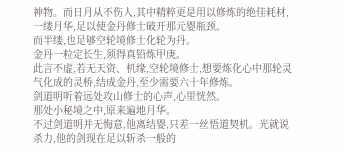神物。而日月从不伤人,其中精粹更是用以修炼的绝佳耗材,一缕月华,足以使金丹修士破开那元婴瓶颈。
而半缕,也足够空轮境修士化轮为丹。
金丹一粒定长生,须得真铅炼甲庚。
此言不虚,若无天资、机缘,空轮境修士,想要炼化心中那轮灵气化成的灵桥,结成金丹,至少需要六十年修炼。
剑道明听着远处攻山修士的心声,心里恍然。
那处小秘境之中,原来遍地月华。
不过剑道明并无悔意,他离结婴,只差一丝悟道契机。光就说杀力,他的剑现在足以斩杀一般的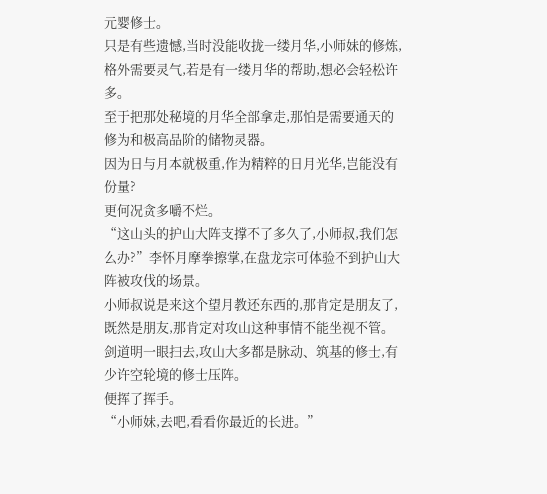元婴修士。
只是有些遗憾,当时没能收拢一缕月华,小师妹的修炼,格外需要灵气,若是有一缕月华的帮助,想必会轻松许多。
至于把那处秘境的月华全部拿走,那怕是需要通天的修为和极高品阶的储物灵器。
因为日与月本就极重,作为精粹的日月光华,岂能没有份量?
更何况贪多嚼不烂。
“这山头的护山大阵支撑不了多久了,小师叔,我们怎么办?”李怀月摩拳擦掌,在盘龙宗可体验不到护山大阵被攻伐的场景。
小师叔说是来这个望月教还东西的,那肯定是朋友了,既然是朋友,那肯定对攻山这种事情不能坐视不管。
剑道明一眼扫去,攻山大多都是脉动、筑基的修士,有少许空轮境的修士压阵。
便挥了挥手。
“小师妹,去吧,看看你最近的长进。”